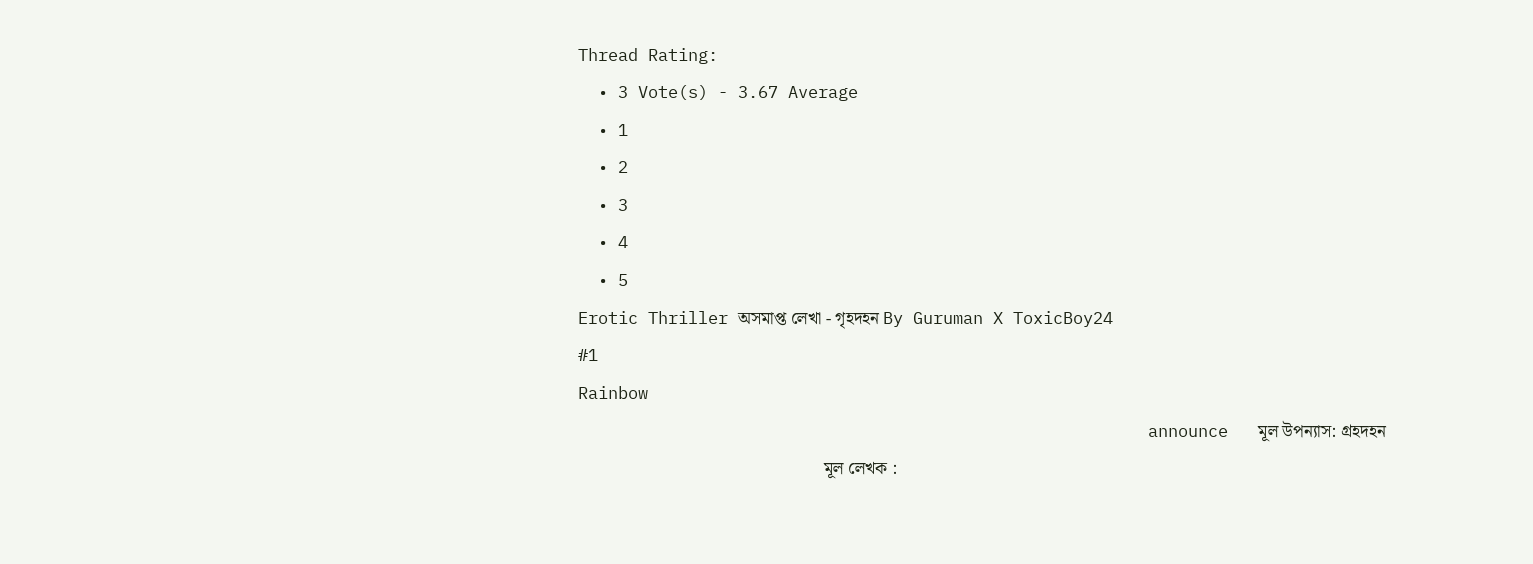Thread Rating:
  • 3 Vote(s) - 3.67 Average
  • 1
  • 2
  • 3
  • 4
  • 5
Erotic Thriller অসমাপ্ত লেখা - গৃহদহন By Guruman X ToxicBoy24
#1
Rainbow
                                                         announce   মূল উপন্যাস: গ্রহদহন
                                                        মূল লেখক :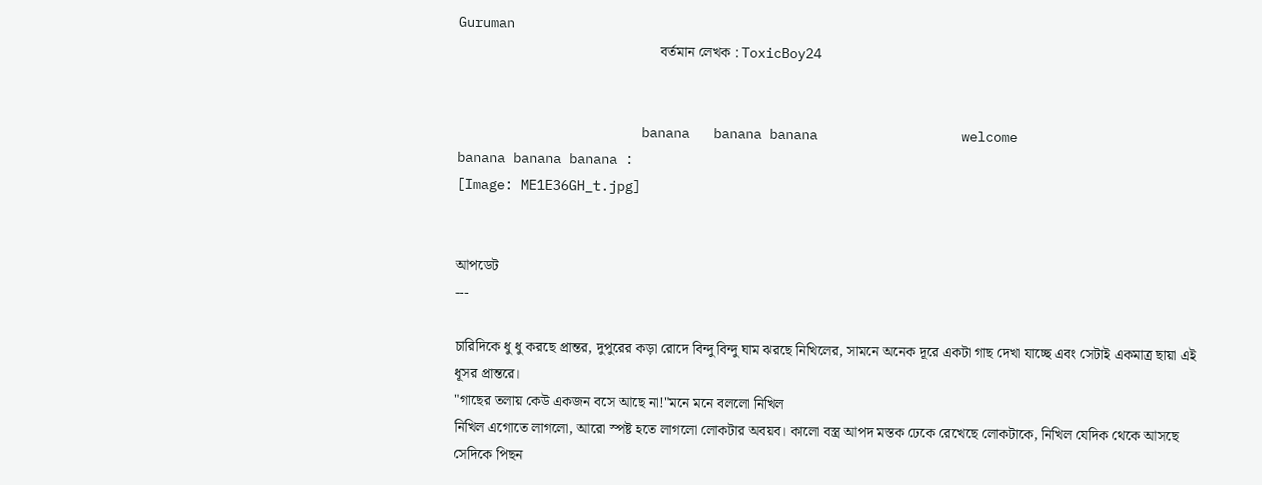Guruman
                                                        বর্তমান লেখক : ToxicBoy24


                       banana   banana banana                  welcome                        banana banana banana :
[Image: ME1E36GH_t.jpg]


আপডেট
---

চারিদিকে ধু ধু করছে প্রান্তর, দুপুরের কড়া রোদে বিন্দু বিন্দু ঘাম ঝরছে নিখিলের, সামনে অনেক দূরে একটা গাছ দেখা যাচ্ছে এবং সেটাই একমাত্র ছায়া এই ধূসর প্রান্তরে।
"গাছের তলায় কেউ একজন বসে আছে না!"মনে মনে বললো নিখিল
নিখিল এগোতে লাগলো, আরো স্পষ্ট হতে লাগলো লোকটার অবয়ব। কালো বস্ত্র আপদ মস্তক ঢেকে রেখেছে লোকটাকে, নিখিল যেদিক থেকে আসছে সেদিকে পিছন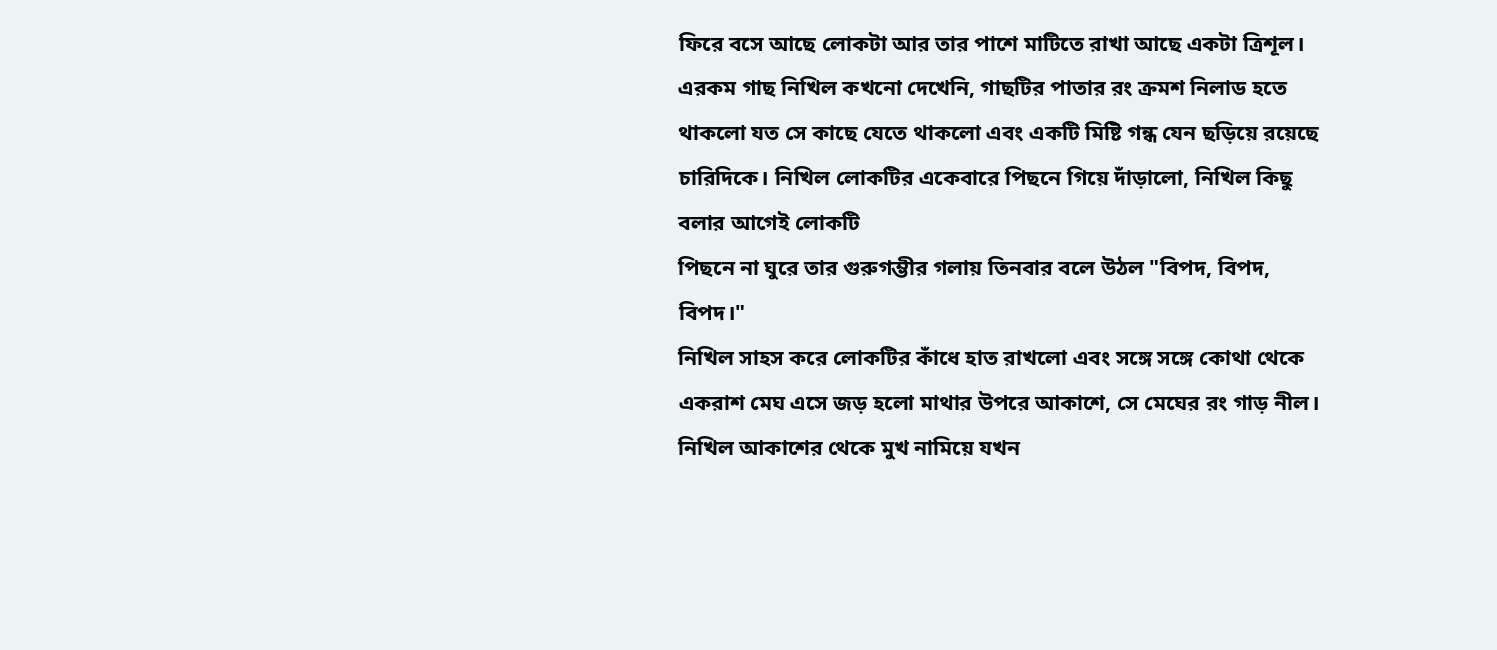ফিরে বসে আছে লোকটা আর তার পাশে মাটিতে রাখা আছে একটা ত্রিশূল।
এরকম গাছ নিখিল কখনো দেখেনি, গাছটির পাতার রং ক্রমশ নিলাড হতে থাকলো যত সে কাছে যেতে থাকলো এবং একটি মিষ্টি গন্ধ যেন ছড়িয়ে রয়েছে চারিদিকে। নিখিল লোকটির একেবারে পিছনে গিয়ে দাঁড়ালো, নিখিল কিছু বলার আগেই লোকটি
পিছনে না ঘুরে তার গুরুগম্ভীর গলায় তিনবার বলে উঠল "বিপদ, বিপদ, বিপদ।"
নিখিল সাহস করে লোকটির কাঁধে হাত রাখলো এবং সঙ্গে সঙ্গে কোথা থেকে একরাশ মেঘ এসে জড় হলো মাথার উপরে আকাশে, সে মেঘের রং গাড় নীল। নিখিল আকাশের থেকে মুখ নামিয়ে যখন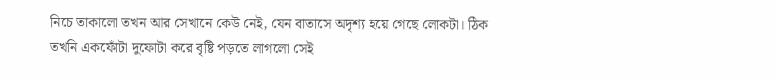নিচে তাকালো তখন আর সেখানে কেউ নেই, যেন বাতাসে অদৃশ্য হয়ে গেছে লোকটা। ঠিক তখনি একফোঁটা দুফোটা করে বৃষ্টি পড়তে লাগলো সেই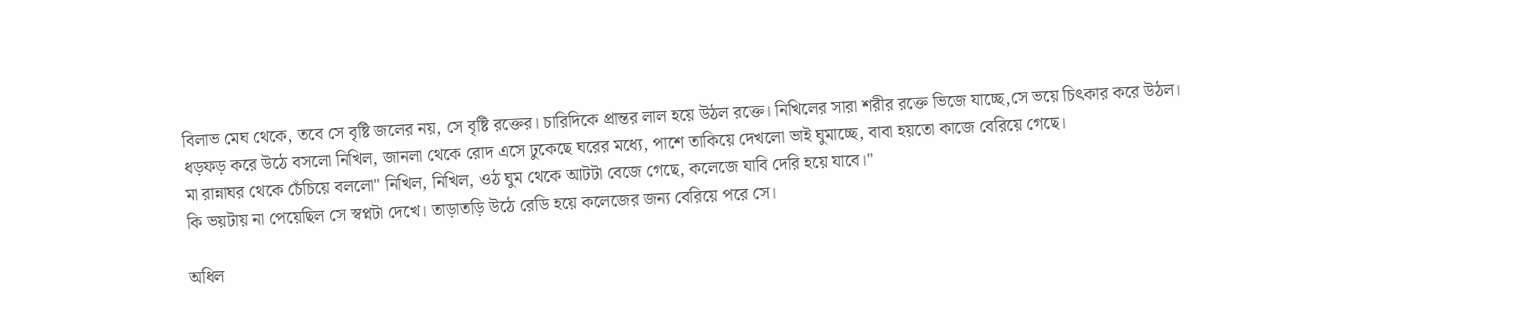বিলাভ মেঘ থেকে, তবে সে বৃষ্টি জলের নয়, সে বৃষ্টি রক্তের। চারিদিকে প্রান্তর লাল হয়ে উঠল রক্তে। নিখিলের সারা শরীর রক্তে ভিজে যাচ্ছে,সে ভয়ে চিৎকার করে উঠল।
ধড়ফড় করে উঠে বসলো নিখিল, জানলা থেকে রোদ এসে ঢুকেছে ঘরের মধ্যে, পাশে তাকিয়ে দেখলো ভাই ঘুমাচ্ছে, বাবা হয়তো কাজে বেরিয়ে গেছে।
মা রান্নাঘর থেকে চেঁচিয়ে বললো" নিখিল, নিখিল, ওঠ ঘুম থেকে আটটা বেজে গেছে, কলেজে যাবি দেরি হয়ে যাবে।"
কি ভয়টায় না পেয়েছিল সে স্বপ্নটা দেখে। তাড়াতড়ি উঠে রেডি হয়ে কলেজের জন্য বেরিয়ে পরে সে।

অধিল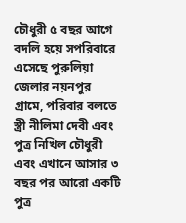চৌধুরী ৫ বছর আগে বদলি হয়ে সপরিবারে এসেছে পুরুলিয়া জেলার নয়নপুর গ্রামে, পরিবার বলতে স্ত্রী নীলিমা দেবী এবং পুত্র নিখিল চৌধুরী এবং এখানে আসার ৩ বছর পর আরো একটি পুত্র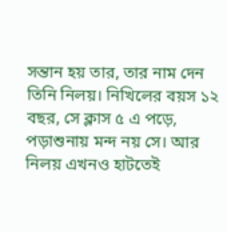সন্তান হয় তার, তার নাম দেন তিনি নিলয়। নিখিলের বয়স ১২ বছর, সে ক্লাস ৫ এ পড়ে, পড়াশুনায় মন্দ নয় সে। আর নিলয় এখনও হাটতেই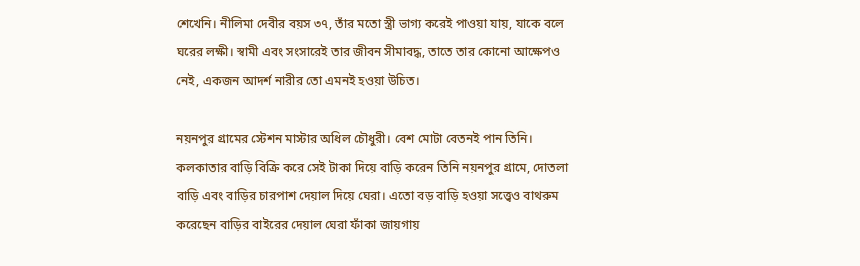শেখেনি। নীলিমা দেবীর বয়স ৩৭, তাঁর মতো স্ত্রী ভাগ্য করেই পাওয়া যায়, যাকে বলে ঘরের লক্ষী। স্বামী এবং সংসারেই তার জীবন সীমাবদ্ধ, তাতে তার কোনো আক্ষেপও নেই, একজন আদর্শ নারীর তো এমনই হওয়া উচিত।

নয়নপুর গ্রামের স্টেশন মাস্টার অধিল চৌধুরী। বেশ মোটা বেতনই পান তিনি। কলকাতার বাড়ি বিক্রি করে সেই টাকা দিয়ে বাড়ি করেন তিনি নয়নপুর গ্রামে, দোতলা বাড়ি এবং বাড়ির চারপাশ দেয়াল দিয়ে ঘেরা। এতো বড় বাড়ি হওয়া সত্ত্বেও বাথরুম করেছেন বাড়ির বাইরের দেয়াল ঘেরা ফাঁকা জায়গায়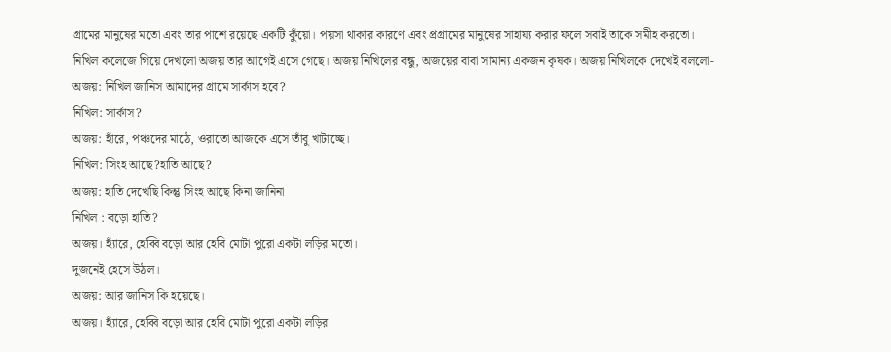গ্রামের মানুষের মতো এবং তার পাশে রয়েছে একটি কুঁয়ো। পয়সা থাকার কারণে এবং প্রগ্রামের মানুষের সাহায্য করার ফলে সবাই তাকে সমীহ করতো।
নিখিল কলেজে গিয়ে দেখলো অজয় তার আগেই এসে গেছে। অজয় নিখিলের বন্ধু, অজয়ের বাবা সামান্য একজন কৃষক। অজয় নিখিলকে দেখেই বললো-
অজয়: নিখিল জানিস আমাদের গ্রামে সার্কাস হবে?
নিখিল: সার্কাস?
অজয়: হাঁরে, পঞ্চদের মাঠে, ওরাতো আজকে এসে তাঁবু খাটাচ্ছে।
নিখিল: সিংহ আছে?হাতি আছে?
অজয়: হাতি দেখেছি কিন্তু সিংহ আছে কিনা জানিনা
নিখিল : বড়ো হাতি?
অজয়। হ্যাঁরে, হেব্বি বড়ো আর হেবি মোটা পুরো একটা লড়ির মতো।
দুজনেই হেসে উঠল।
অজয়: আর জানিস কি হয়েছে।
অজয়। হ্যাঁরে, হেব্বি বড়ো আর হেবি মোটা পুরো একটা লড়ির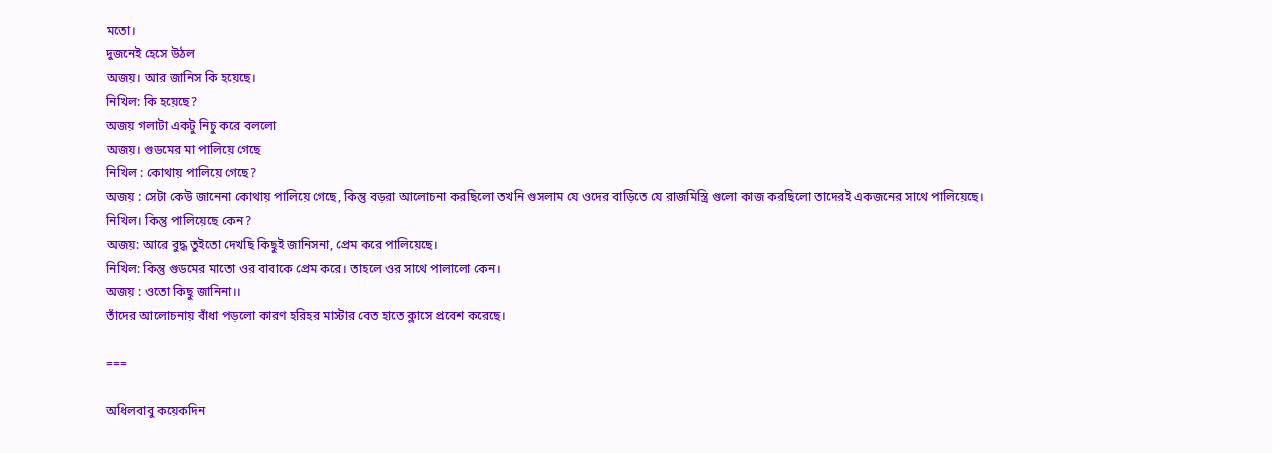মতো।
দুজনেই হেসে উঠল
অজয়। আর জানিস কি হয়েছে।
নিখিল: কি হয়েছে?
অজয় গলাটা একটু নিচু করে বললো
অজয়। গুডমের মা পালিয়ে গেছে
নিখিল : কোথায় পালিয়ে গেছে?
অজয় : সেটা কেউ জানেনা কোথায় পালিয়ে গেছে, কিন্তু বড়রা আলোচনা করছিলো তখনি গুসলাম যে ওদের বাড়িতে যে রাজমিস্ত্রি গুলো কাজ করছিলো তাদেরই একজনের সাথে পালিয়েছে।
নিখিল। কিন্তু পালিয়েছে কেন?
অজয়: আরে বুদ্ধ তুইতো দেখছি কিছুই জানিসনা, প্রেম করে পালিয়েছে।
নিখিল: কিন্তু গুডমের মাতো ওর বাবাকে প্রেম করে। তাহলে ওর সাথে পালালো কেন।
অজয় : ওতো কিছু জানিনা।।
তাঁদের আলোচনায় বাঁধা পড়লো কারণ হরিহর মাস্টার বেত হাতে ক্লাসে প্রবেশ করেছে।

===

অধিলবাবু কয়েকদিন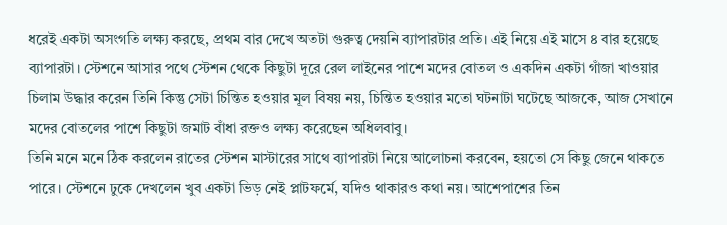ধরেই একটা অসংগতি লক্ষ্য করছে, প্রথম বার দেখে অতটা গুরুত্ব দেয়নি ব্যাপারটার প্রতি। এই নিয়ে এই মাসে ৪ বার হয়েছে ব্যাপারটা। স্টেশনে আসার পথে স্টেশন থেকে কিছুটা দূরে রেল লাইনের পাশে মদের বোতল ও একদিন একটা গাঁজা খাওয়ার চিলাম উদ্ধার করেন তিনি কিন্তু সেটা চিন্তিত হওয়ার মূল বিষয় নয়, চিন্তিত হওয়ার মতো ঘটনাটা ঘটেছে আজকে, আজ সেখানে মদের বোতলের পাশে কিছুটা জমাট বাঁধা রক্তও লক্ষ্য করেছেন অধিলবাবু।
তিনি মনে মনে ঠিক করলেন রাতের স্টেশন মাস্টারের সাথে ব্যাপারটা নিয়ে আলোচনা করবেন, হয়তো সে কিছু জেনে থাকতে পারে। স্টেশনে ঢুকে দেখলেন খুব একটা ভিড় নেই প্লাটফর্মে, যদিও থাকারও কথা নয়। আশেপাশের তিন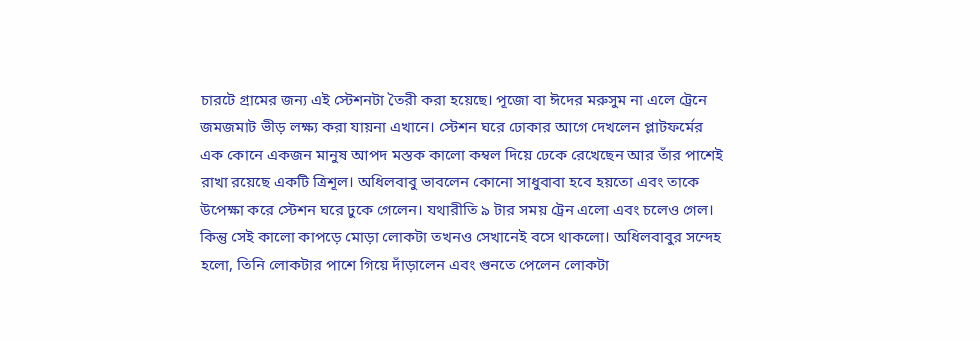চারটে গ্রামের জন্য এই স্টেশনটা তৈরী করা হয়েছে। পূজো বা ঈদের মরুসুম না এলে ট্রেনে জমজমাট ভীড় লক্ষ্য করা যায়না এখানে। স্টেশন ঘরে ঢোকার আগে দেখলেন প্লাটফর্মের এক কোনে একজন মানুষ আপদ মস্তক কালো কম্বল দিয়ে ঢেকে রেখেছেন আর তাঁর পাশেই রাখা রয়েছে একটি ত্রিশূল। অধিলবাবু ভাবলেন কোনো সাধুবাবা হবে হয়তো এবং তাকে উপেক্ষা করে স্টেশন ঘরে ঢুকে গেলেন। যথারীতি ৯ টার সময় ট্রেন এলো এবং চলেও গেল। কিন্তু সেই কালো কাপড়ে মোড়া লোকটা তখনও সেখানেই বসে থাকলো। অধিলবাবুর সন্দেহ হলো, তিনি লোকটার পাশে গিয়ে দাঁড়ালেন এবং গুনতে পেলেন লোকটা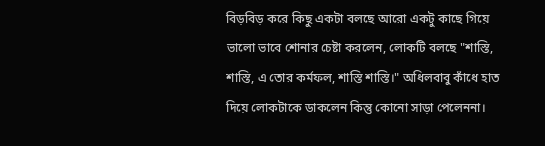বিড়বিড় করে কিছু একটা বলছে আরো একটু কাছে গিয়ে ভালো ভাবে শোনার চেষ্টা করলেন, লোকটি বলছে "শাস্তি, শাস্তি, এ তোর কর্মফল, শাস্তি শাস্তি।" অধিলবাবু কাঁধে হাত দিয়ে লোকটাকে ডাকলেন কিন্তু কোনো সাড়া পেলেননা।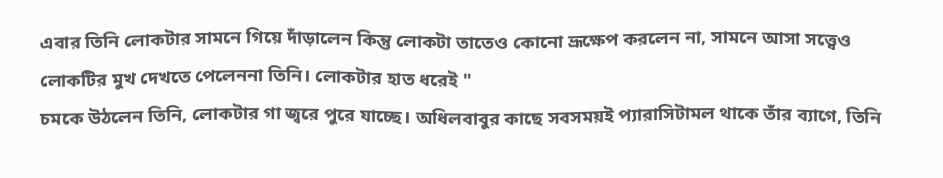এবার তিনি লোকটার সামনে গিয়ে দাঁড়ালেন কিন্তু লোকটা তাতেও কোনো ভ্রূক্ষেপ করলেন না, সামনে আসা সত্ত্বেও লোকটির মুখ দেখতে পেলেননা তিনি। লোকটার হাত ধরেই "
চমকে উঠলেন তিনি, লোকটার গা জ্বরে পুরে যাচ্ছে। অধিলবাবুর কাছে সবসময়ই প্যারাসিটামল থাকে তাঁর ব্যাগে, তিনি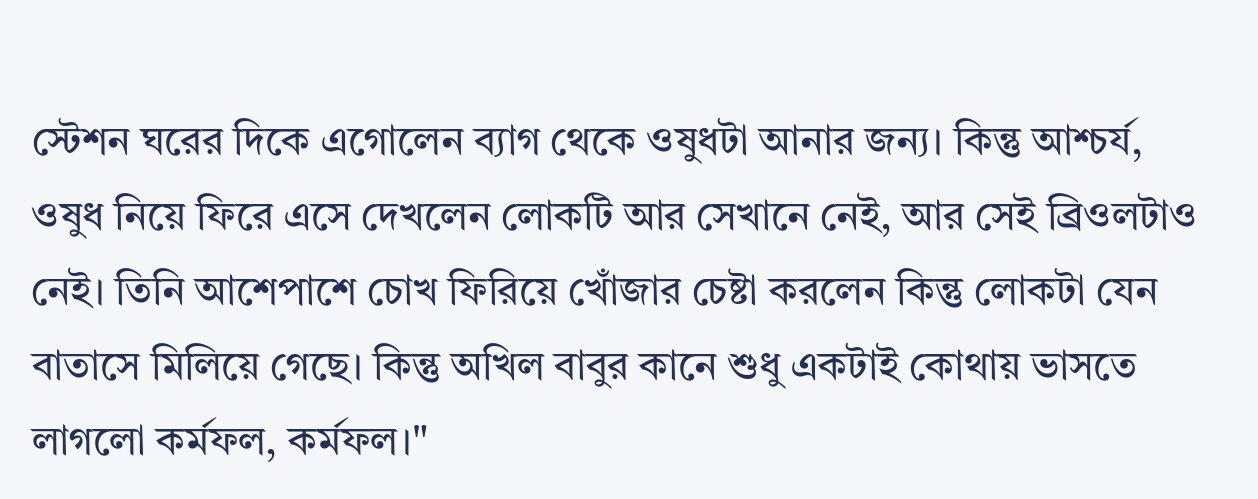স্টেশন ঘরের দিকে এগোলেন ব্যাগ থেকে ওষুধটা আনার জন্য। কিন্তু আশ্চর্য, ওষুধ নিয়ে ফিরে এসে দেখলেন লোকটি আর সেখানে নেই, আর সেই ব্রিওলটাও নেই। তিনি আশেপাশে চোখ ফিরিয়ে খোঁজার চেষ্টা করলেন কিন্তু লোকটা যেন বাতাসে মিলিয়ে গেছে। কিন্তু অখিল বাবুর কানে শুধু একটাই কোথায় ভাসতে লাগলো কর্মফল, কর্মফল।"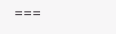===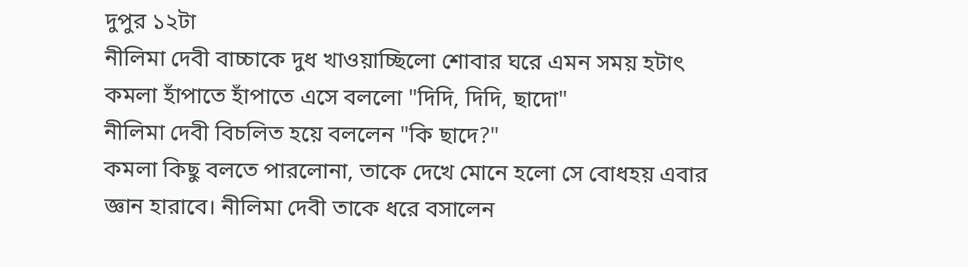দুপুর ১২টা
নীলিমা দেবী বাচ্চাকে দুধ খাওয়াচ্ছিলো শোবার ঘরে এমন সময় হটাৎ কমলা হাঁপাতে হাঁপাতে এসে বললো "দিদি, দিদি, ছাদো"
নীলিমা দেবী বিচলিত হয়ে বললেন "কি ছাদে?"
কমলা কিছু বলতে পারলোনা, তাকে দেখে মোনে হলো সে বোধহয় এবার জ্ঞান হারাবে। নীলিমা দেবী তাকে ধরে বসালেন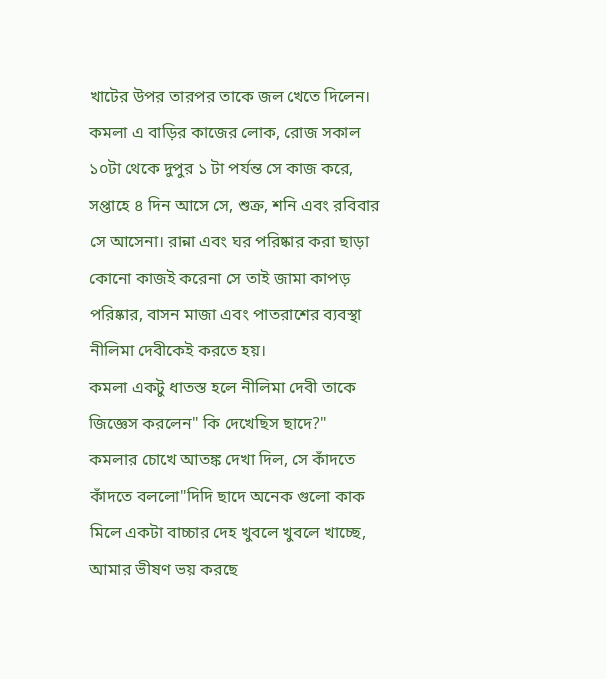খাটের উপর তারপর তাকে জল খেতে দিলেন।
কমলা এ বাড়ির কাজের লোক, রোজ সকাল ১০টা থেকে দুপুর ১ টা পর্যন্ত সে কাজ করে, সপ্তাহে ৪ দিন আসে সে, শুক্র, শনি এবং রবিবার সে আসেনা। রান্না এবং ঘর পরিষ্কার করা ছাড়া কোনো কাজই করেনা সে তাই জামা কাপড় পরিষ্কার, বাসন মাজা এবং পাতরাশের ব্যবস্থা নীলিমা দেবীকেই করতে হয়।
কমলা একটু ধাতস্ত হলে নীলিমা দেবী তাকে জিজ্ঞেস করলেন" কি দেখেছিস ছাদে?"
কমলার চোখে আতঙ্ক দেখা দিল, সে কাঁদতে কাঁদতে বললো"দিদি ছাদে অনেক গুলো কাক মিলে একটা বাচ্চার দেহ খুবলে খুবলে খাচ্ছে, আমার ভীষণ ভয় করছে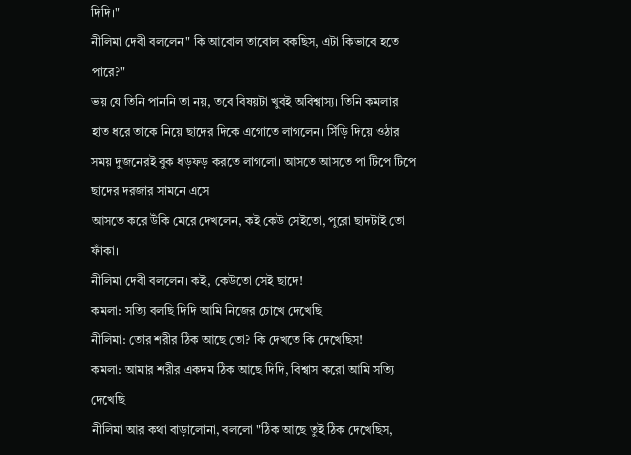দিদি।"
নীলিমা দেবী বললেন" কি আবোল তাবোল বকছিস, এটা কিভাবে হতে পারে?"
ভয় যে তিনি পাননি তা নয়, তবে বিষয়টা খুবই অবিশ্বাস্য। তিনি কমলার হাত ধরে তাকে নিয়ে ছাদের দিকে এগোতে লাগলেন। সিঁড়ি দিয়ে ওঠার সময় দুজনেরই বুক ধড়ফড় করতে লাগলো। আসতে আসতে পা টিপে টিপে ছাদের দরজার সামনে এসে
আসতে করে উঁকি মেরে দেখলেন, কই কেউ সেইতো, পুরো ছাদটাই তো ফাঁকা।
নীলিমা দেবী বললেন। কই, কেউতো সেই ছাদে!
কমলা: সত্যি বলছি দিদি আমি নিজের চোখে দেখেছি
নীলিমা: তোর শরীর ঠিক আছে তো? কি দেখতে কি দেখেছিস!
কমলা: আমার শরীর একদম ঠিক আছে দিদি, বিশ্বাস করো আমি সত্যি দেখেছি
নীলিমা আর কথা বাড়ালোনা, বললো "ঠিক আছে তুই ঠিক দেখেছিস,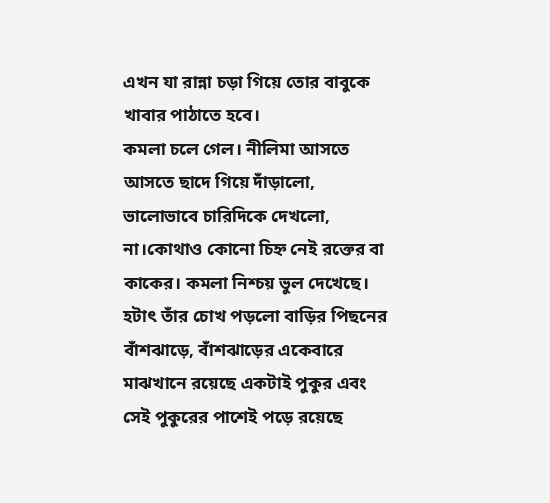এখন যা রান্না চড়া গিয়ে তোর বাবুকে খাবার পাঠাতে হবে।
কমলা চলে গেল। নীলিমা আসতে আসতে ছাদে গিয়ে দাঁড়ালো, ভালোভাবে চারিদিকে দেখলো, না।কোথাও কোনো চিহ্ন নেই রক্তের বা কাকের। কমলা নিশ্চয় ভুল দেখেছে। হটাৎ তাঁর চোখ পড়লো বাড়ির পিছনের বাঁশঝাড়ে, বাঁশঝাড়ের একেবারে মাঝখানে রয়েছে একটাই পুকুর এবং সেই পুকুরের পাশেই পড়ে রয়েছে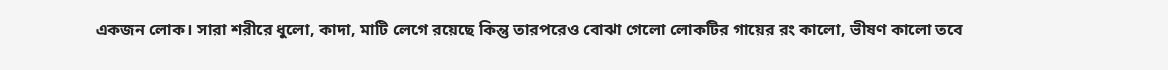একজন লোক। সারা শরীরে ধুলো, কাদা, মাটি লেগে রয়েছে কিন্তু তারপরেও বোঝা গেলো লোকটির গায়ের রং কালো, ভীষণ কালো তবে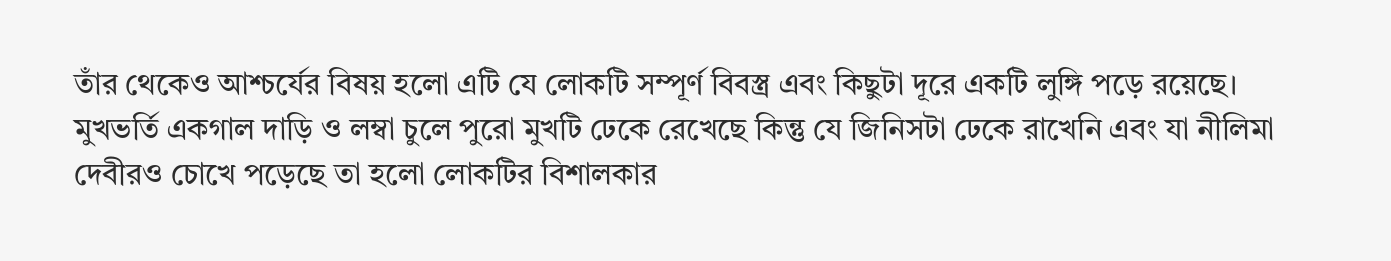তাঁর থেকেও আশ্চর্যের বিষয় হলো এটি যে লোকটি সম্পূর্ণ বিবস্ত্র এবং কিছুটা দূরে একটি লুঙ্গি পড়ে রয়েছে। মুখভর্তি একগাল দাড়ি ও লম্বা চুলে পুরো মুখটি ঢেকে রেখেছে কিন্তু যে জিনিসটা ঢেকে রাখেনি এবং যা নীলিমা দেবীরও চোখে পড়েছে তা হলো লোকটির বিশালকার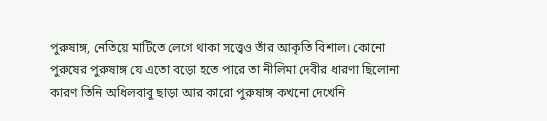পুরুষাঙ্গ, নেতিয়ে মাটিতে লেগে থাকা সত্ত্বেও তাঁর আকৃতি বিশাল। কোনো পুরুষের পুরুষাঙ্গ যে এতো বড়ো হতে পারে তা নীলিমা দেবীর ধারণা ছিলোনা কারণ তিনি অধিলবাবু ছাড়া আর কারো পুরুষাঙ্গ কখনো দেখেনি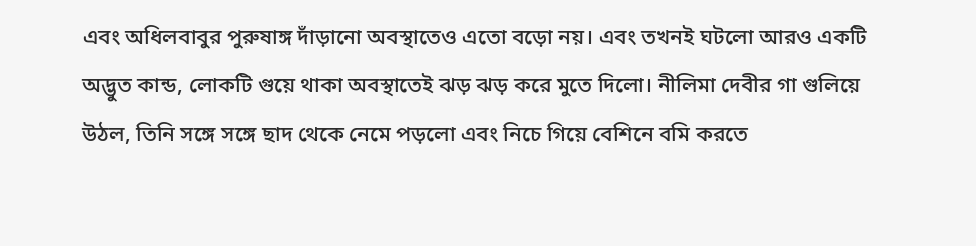এবং অধিলবাবুর পুরুষাঙ্গ দাঁড়ানো অবস্থাতেও এতো বড়ো নয়। এবং তখনই ঘটলো আরও একটি অদ্ভুত কান্ড, লোকটি গুয়ে থাকা অবস্থাতেই ঝড় ঝড় করে মুতে দিলো। নীলিমা দেবীর গা গুলিয়ে উঠল, তিনি সঙ্গে সঙ্গে ছাদ থেকে নেমে পড়লো এবং নিচে গিয়ে বেশিনে বমি করতে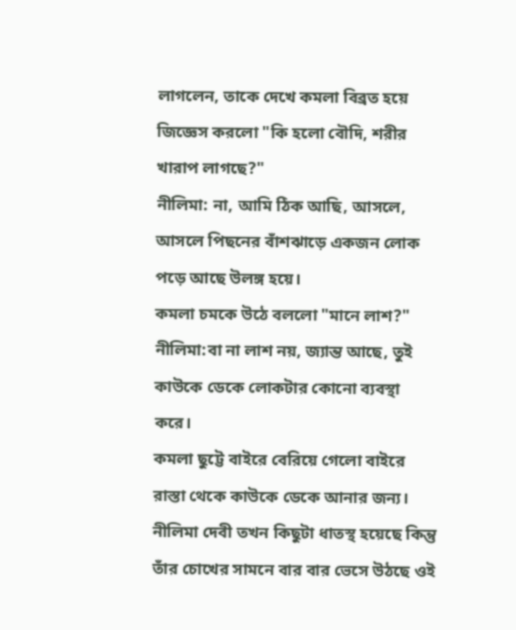লাগলেন, তাকে দেখে কমলা বিব্রত হয়ে জিজ্ঞেস করলো "কি হলো বৌদি, শরীর খারাপ লাগছে?"
নীলিমা: না, আমি ঠিক আছি, আসলে, আসলে পিছনের বাঁশঝাড়ে একজন লোক পড়ে আছে উলঙ্গ হয়ে।
কমলা চমকে উঠে বললো "মানে লাশ?"
নীলিমা:বা না লাশ নয়, জ্যান্ত আছে, তুই কাউকে ডেকে লোকটার কোনো ব্যবস্থা করে।
কমলা ছুট্টে বাইরে বেরিয়ে গেলো বাইরে রাস্তা থেকে কাউকে ডেকে আনার জন্য। নীলিমা দেবী তখন কিছুটা ধাতস্থ হয়েছে কিন্তু তাঁর চোখের সামনে বার বার ভেসে উঠছে ওই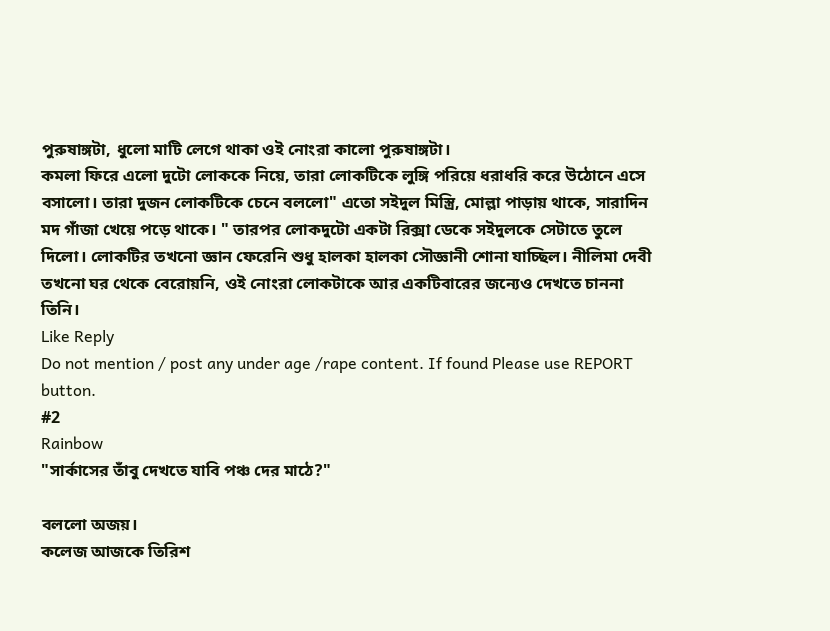পুরুষাঙ্গটা, ধুলো মাটি লেগে থাকা ওই নোংরা কালো পুরুষাঙ্গটা।
কমলা ফিরে এলো দুটো লোককে নিয়ে, তারা লোকটিকে লুঙ্গি পরিয়ে ধরাধরি করে উঠোনে এসে বসালো। তারা দুজন লোকটিকে চেনে বললো" এতো সইদুল মিস্ত্রি, মোল্লা পাড়ায় থাকে, সারাদিন মদ গাঁজা খেয়ে পড়ে থাকে। " তারপর লোকদুটো একটা রিক্সা ডেকে সইদুলকে সেটাতে তুলে দিলো। লোকটির তখনো জ্ঞান ফেরেনি শুধু হালকা হালকা সৌজ্ঞানী শোনা যাচ্ছিল। নীলিমা দেবী তখনো ঘর থেকে বেরোয়নি, ওই নোংরা লোকটাকে আর একটিবারের জন্যেও দেখতে চাননা তিনি।
Like Reply
Do not mention / post any under age /rape content. If found Please use REPORT button.
#2
Rainbow
"সার্কাসের তাঁবু দেখতে যাবি পঞ্চ দের মাঠে?"

বললো অজয়।
কলেজ আজকে তিরিশ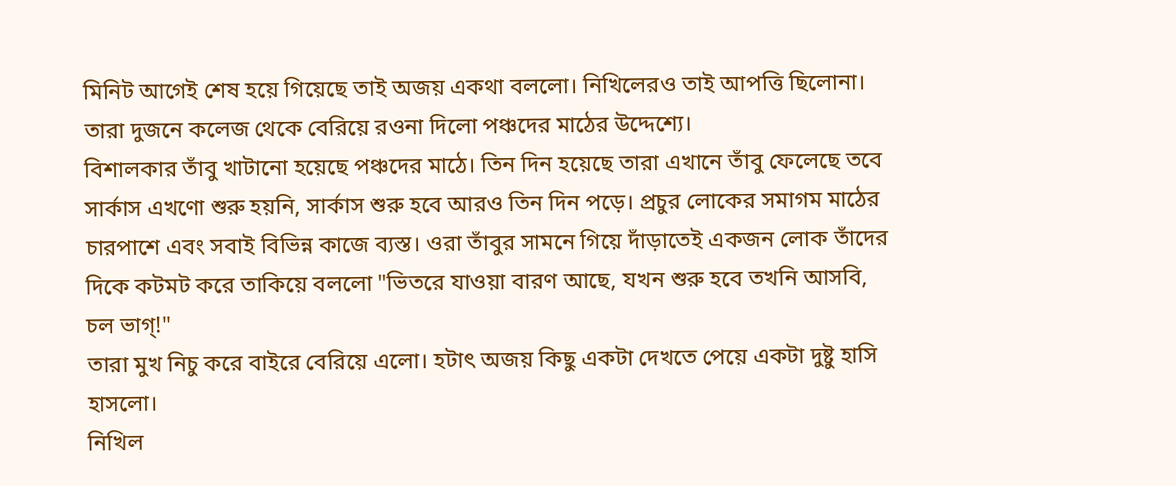মিনিট আগেই শেষ হয়ে গিয়েছে তাই অজয় একথা বললো। নিখিলেরও তাই আপত্তি ছিলোনা। তারা দুজনে কলেজ থেকে বেরিয়ে রওনা দিলো পঞ্চদের মাঠের উদ্দেশ্যে।
বিশালকার তাঁবু খাটানো হয়েছে পঞ্চদের মাঠে। তিন দিন হয়েছে তারা এখানে তাঁবু ফেলেছে তবে সার্কাস এখণো শুরু হয়নি, সার্কাস শুরু হবে আরও তিন দিন পড়ে। প্রচুর লোকের সমাগম মাঠের চারপাশে এবং সবাই বিভিন্ন কাজে ব্যস্ত। ওরা তাঁবুর সামনে গিয়ে দাঁড়াতেই একজন লোক তাঁদের দিকে কটমট করে তাকিয়ে বললো "ভিতরে যাওয়া বারণ আছে, যখন শুরু হবে তখনি আসবি, চল ভাগ্‌!"
তারা মুখ নিচু করে বাইরে বেরিয়ে এলো। হটাৎ অজয় কিছু একটা দেখতে পেয়ে একটা দুষ্টু হাসি হাসলো।
নিখিল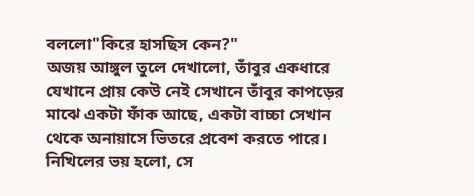বললো"কিরে হাসছিস কেন?"
অজয় আঙ্গুল তুলে দেখালো, তাঁবুর একধারে যেখানে প্রায় কেউ নেই সেখানে তাঁবুর কাপড়ের মাঝে একটা ফাঁক আছে, একটা বাচ্চা সেখান থেকে অনায়াসে ভিতরে প্রবেশ করতে পারে।
নিখিলের ভয় হলো, সে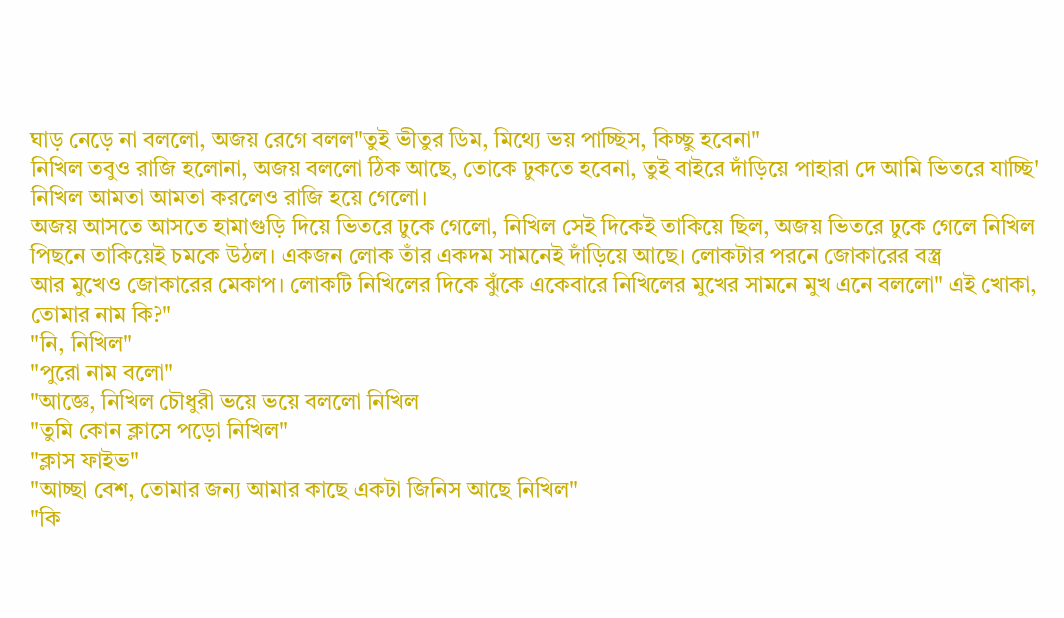ঘাড় নেড়ে না বললো, অজয় রেগে বলল"তুই ভীতুর ডিম, মিথ্যে ভয় পাচ্ছিস, কিচ্ছু হবেনা"
নিখিল তবুও রাজি হলোনা, অজয় বললো ঠিক আছে, তোকে ঢুকতে হবেনা, তুই বাইরে দাঁড়িয়ে পাহারা দে আমি ভিতরে যাচ্ছি'
নিখিল আমতা আমতা করলেও রাজি হয়ে গেলো।
অজয় আসতে আসতে হামাগুড়ি দিয়ে ভিতরে ঢুকে গেলো, নিখিল সেই দিকেই তাকিয়ে ছিল, অজয় ভিতরে ঢুকে গেলে নিখিল পিছনে তাকিয়েই চমকে উঠল। একজন লোক তাঁর একদম সামনেই দাঁড়িয়ে আছে। লোকটার পরনে জোকারের বস্ত্র
আর মুখেও জোকারের মেকাপ। লোকটি নিখিলের দিকে ঝুঁকে একেবারে নিখিলের মুখের সামনে মুখ এনে বললো" এই খোকা, তোমার নাম কি?"
"নি, নিখিল"
"পুরো নাম বলো"
"আজ্ঞে, নিখিল চৌধুরী ভয়ে ভয়ে বললো নিখিল
"তুমি কোন ক্লাসে পড়ো নিখিল"
"ক্লাস ফাইভ"
"আচ্ছা বেশ, তোমার জন্য আমার কাছে একটা জিনিস আছে নিখিল"
"কি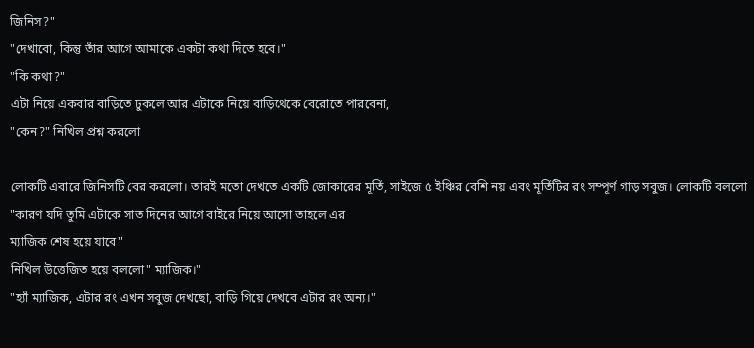জিনিস?"
"দেখাবো, কিন্তু তাঁর আগে আমাকে একটা কথা দিতে হবে।"
"কি কথা?"
এটা নিয়ে একবার বাড়িতে ঢুকলে আর এটাকে নিয়ে বাড়িথেকে বেরোতে পারবেনা,
"কেন?" নিখিল প্রশ্ন করলো

লোকটি এবারে জিনিসটি বের করলো। তারই মতো দেখতে একটি জোকারের মূর্তি, সাইজে ৫ ইঞ্চির বেশি নয় এবং মূর্তিটির রং সম্পূর্ণ গাড় সবুজ। লোকটি বললো "কারণ যদি তুমি এটাকে সাত দিনের আগে বাইরে নিয়ে আসো তাহলে এর
ম্যাজিক শেষ হয়ে যাবে"
নিখিল উত্তেজিত হয়ে বললো" ম্যাজিক।"
"হ্যাঁ ম্যাজিক, এটার রং এখন সবুজ দেখছো, বাড়ি গিয়ে দেখবে এটার রং অন্য।"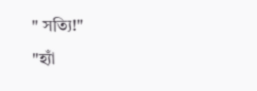" সত্যি!"
"হ্যাঁ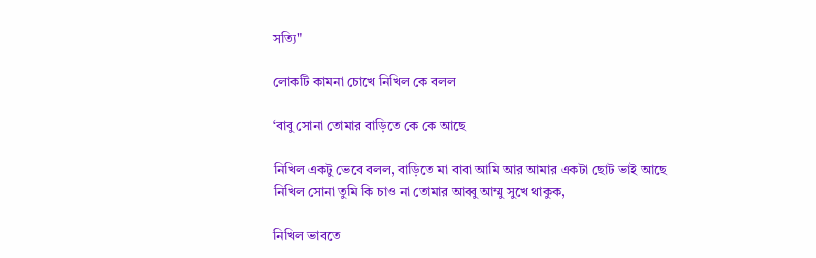সত্যি"

লোকটি কামনা চোখে নিখিল কে বলল

‘বাবু সোনা তোমার বাড়িতে কে কে আছে

নিখিল একটু ভেবে বলল, বাড়িতে মা বাবা আমি আর আমার একটা ছোট ভাই আছে
নিখিল সোনা তুমি কি চাও না তোমার আব্বু আম্মু সুখে থাকুক,

নিখিল ভাবতে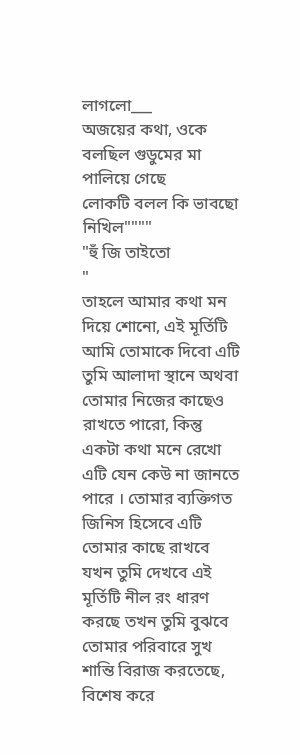লাগলো___
অজয়ের কথা, ওকে বলছিল গুডুমের মা পালিয়ে গেছে
লোকটি বলল কি ভাবছো নিখিল""""
"হুঁ জি তাইতো
"
তাহলে আমার কথা মন দিয়ে শোনো, এই মূর্তিটি আমি তোমাকে দিবো এটি তুমি আলাদা স্থানে অথবা তোমার নিজের কাছেও রাখতে পারো, কিন্তু একটা কথা মনে রেখো এটি যেন কেউ না জানতে পারে । তোমার ব্যক্তিগত জিনিস হিসেবে এটি তোমার কাছে রাখবে
যখন তুমি দেখবে এই মূর্তিটি নীল রং ধারণ করছে তখন তুমি বুঝবে তোমার পরিবারে সুখ শান্তি বিরাজ করতেছে, বিশেষ করে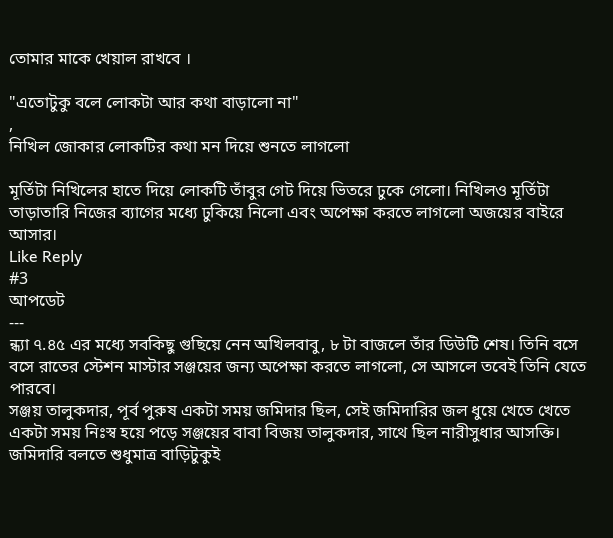তোমার মাকে খেয়াল রাখবে ।

"এতোটুকু বলে লোকটা আর কথা বাড়ালো না"
,
নিখিল জোকার লোকটির কথা মন দিয়ে শুনতে লাগলো

মূর্তিটা নিখিলের হাতে দিয়ে লোকটি তাঁবুর গেট দিয়ে ভিতরে ঢুকে গেলো। নিখিলও মূর্তিটা তাড়াতারি নিজের ব্যাগের মধ্যে ঢুকিয়ে নিলো এবং অপেক্ষা করতে লাগলো অজয়ের বাইরে আসার।
Like Reply
#3
আপডেট
---
ন্ধ্যা ৭.৪৫ এর মধ্যে সবকিছু গুছিয়ে নেন অখিলবাবু, ৮ টা বাজলে তাঁর ডিউটি শেষ। তিনি বসে বসে রাতের স্টেশন মাস্টার সঞ্জয়ের জন্য অপেক্ষা করতে লাগলো, সে আসলে তবেই তিনি যেতে পারবে।
সঞ্জয় তালুকদার, পূর্ব পুরুষ একটা সময় জমিদার ছিল, সেই জমিদারির জল ধুয়ে খেতে খেতে একটা সময় নিঃস্ব হয়ে পড়ে সঞ্জয়ের বাবা বিজয় তালুকদার, সাথে ছিল নারীসুধার আসক্তি। জমিদারি বলতে শুধুমাত্র বাড়িটুকুই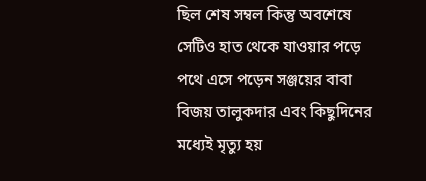ছিল শেষ সম্বল কিন্তু অবশেষে সেটিও হাত থেকে যাওয়ার পড়ে পথে এসে পড়েন সঞ্জয়ের বাবা বিজয় তালুকদার এবং কিছুদিনের মধ্যেই মৃত্যু হয়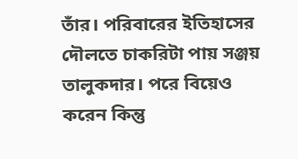তাঁর। পরিবারের ইতিহাসের দৌলতে চাকরিটা পায় সঞ্জয় তালুকদার। পরে বিয়েও করেন কিন্তু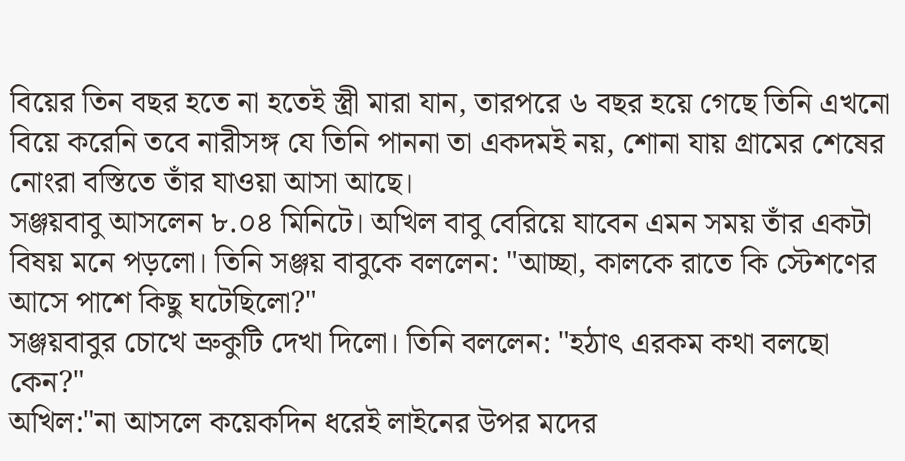বিয়ের তিন বছর হতে না হতেই স্ত্রী মারা যান, তারপরে ৬ বছর হয়ে গেছে তিনি এখনো বিয়ে করেনি তবে নারীসঙ্গ যে তিনি পাননা তা একদমই নয়, শোনা যায় গ্রামের শেষের নোংরা বস্তিতে তাঁর যাওয়া আসা আছে।
সঞ্জয়বাবু আসলেন ৮.০৪ মিনিটে। অখিল বাবু বেরিয়ে যাবেন এমন সময় তাঁর একটা বিষয় মনে পড়লো। তিনি সঞ্জয় বাবুকে বললেন: "আচ্ছা, কালকে রাতে কি স্টেশণের আসে পাশে কিছু ঘটেছিলো?"
সঞ্জয়বাবুর চোখে ভ্রুকুটি দেখা দিলো। তিনি বললেন: "হঠাৎ এরকম কথা বলছো কেন?"
অখিল:"না আসলে কয়েকদিন ধরেই লাইনের উপর মদের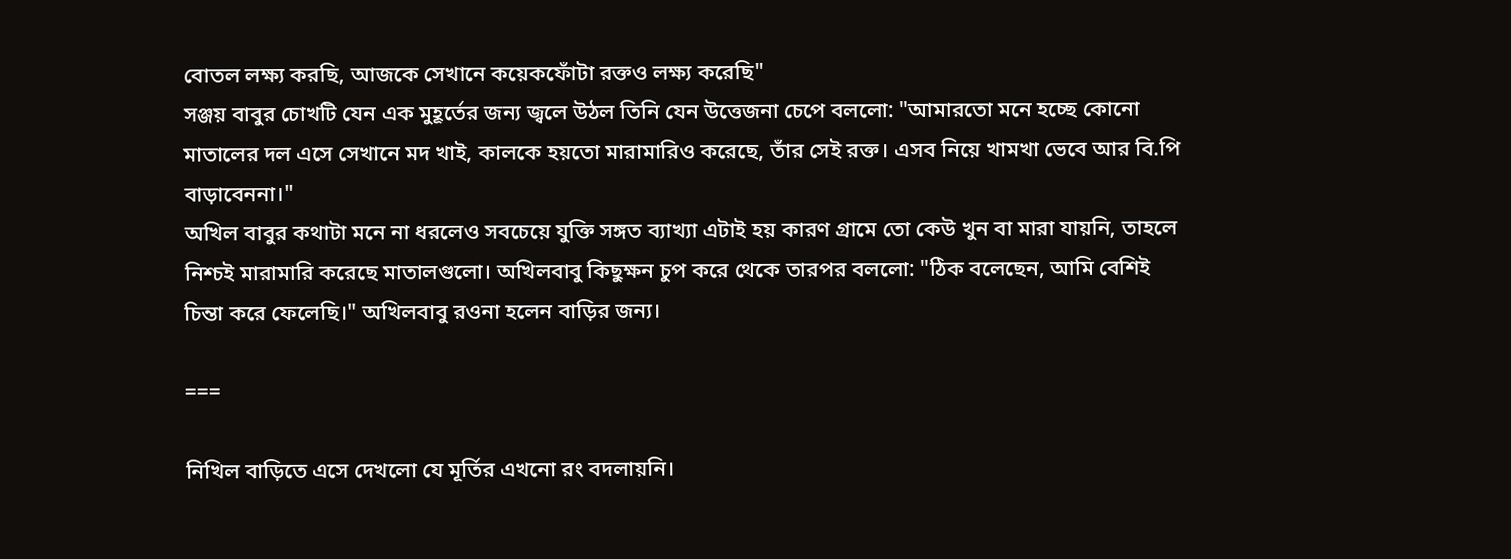বোতল লক্ষ্য করছি, আজকে সেখানে কয়েকফোঁটা রক্তও লক্ষ্য করেছি"
সঞ্জয় বাবুর চোখটি যেন এক মুহূর্তের জন্য জ্বলে উঠল তিনি যেন উত্তেজনা চেপে বললো: "আমারতো মনে হচ্ছে কোনো মাতালের দল এসে সেখানে মদ খাই, কালকে হয়তো মারামারিও করেছে, তাঁর সেই রক্ত। এসব নিয়ে খামখা ভেবে আর বি.পি বাড়াবেননা।"
অখিল বাবুর কথাটা মনে না ধরলেও সবচেয়ে যুক্তি সঙ্গত ব্যাখ্যা এটাই হয় কারণ গ্রামে তো কেউ খুন বা মারা যায়নি, তাহলে নিশ্চই মারামারি করেছে মাতালগুলো। অখিলবাবু কিছুক্ষন চুপ করে থেকে তারপর বললো: "ঠিক বলেছেন, আমি বেশিই চিন্তা করে ফেলেছি।" অখিলবাবু রওনা হলেন বাড়ির জন্য।

===

নিখিল বাড়িতে এসে দেখলো যে মূর্তির এখনো রং বদলায়নি।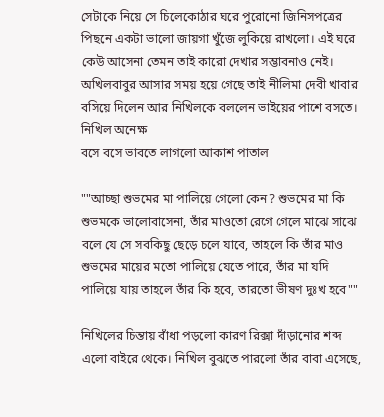সেটাকে নিয়ে সে চিলেকোঠার ঘরে পুরোনো জিনিসপত্রের পিছনে একটা ভালো জায়গা খুঁজে লুকিয়ে রাখলো। এই ঘরে কেউ আসেনা তেমন তাই কারো দেখার সম্ভাবনাও নেই। অখিলবাবুর আসার সময় হয়ে গেছে তাই নীলিমা দেবী খাবার বসিয়ে দিলেন আর নিখিলকে বললেন ভাইয়ের পাশে বসতে। নিখিল অনেক্ষ
বসে বসে ভাবতে লাগলো আকাশ পাতাল

""আচ্ছা শুভমের মা পালিয়ে গেলো কেন? শুভমের মা কি শুভমকে ভালোবাসেনা, তাঁর মাওতো রেগে গেলে মাঝে সাঝে বলে যে সে সবকিছু ছেড়ে চলে যাবে, তাহলে কি তাঁর মাও শুভমের মায়ের মতো পালিয়ে যেতে পারে, তাঁর মা যদি পালিয়ে যায় তাহলে তাঁর কি হবে, তারতো ভীষণ দুঃখ হবে""

নিখিলের চিন্তায় বাঁধা পড়লো কারণ রিক্সা দাঁড়ানোর শব্দ এলো বাইরে থেকে। নিখিল বুঝতে পারলো তাঁর বাবা এসেছে,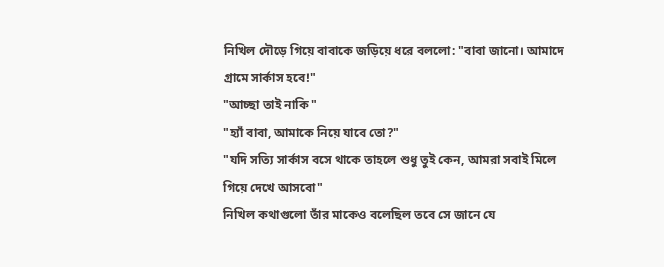নিখিল দৌড়ে গিয়ে বাবাকে জড়িয়ে ধরে বললো: "বাবা জানো। আমাদে গ্রামে সার্কাস হবে!"
"আচ্ছা তাই নাকি "
"হ্যাঁ বাবা, আমাকে নিয়ে যাবে তো?"
"যদি সত্যি সার্কাস বসে থাকে তাহলে শুধু তুই কেন, আমরা সবাই মিলে গিয়ে দেখে আসবো"
নিখিল কথাগুলো তাঁর মাকেও বলেছিল তবে সে জানে যে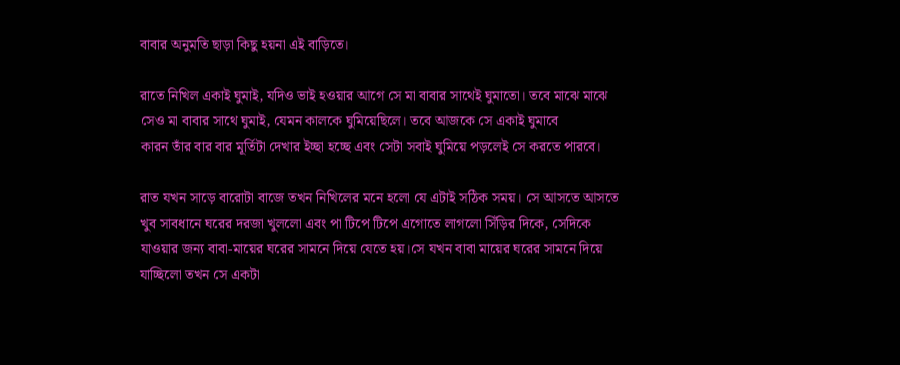বাবার অনুমতি ছাড়া কিছু হয়না এই বাড়িতে।

রাতে নিখিল একাই ঘুমাই, যদিও ভাই হওয়ার আগে সে মা বাবার সাথেই ঘুমাতো। তবে মাঝে মাঝে সেও মা বাবার সাথে ঘুমাই, যেমন কালকে ঘুমিয়েছিলে। তবে আজকে সে একাই ঘুমাবে
কারন তাঁর বার বার মূর্তিটা দেখার ইচ্ছা হচ্ছে এবং সেটা সবাই ঘুমিয়ে পড়লেই সে করতে পারবে।

রাত যখন সাড়ে বারোটা বাজে তখন নিখিলের মনে হলো যে এটাই সঠিক সময়। সে আসতে আসতে খুব সাবধানে ঘরের দরজা খুললো এবং পা টিপে টিপে এগোতে লাগলো সিঁড়ির দিকে, সেদিকে যাওয়ার জন্য বাবা-মায়ের ঘরের সামনে দিয়ে যেতে হয়।সে যখন বাবা মায়ের ঘরের সামনে দিয়ে যাচ্ছিলো তখন সে একটা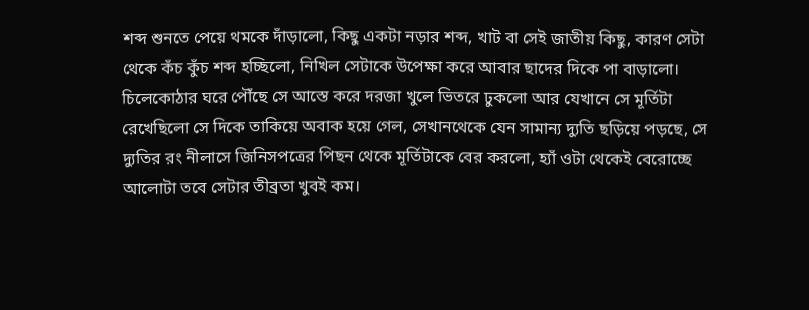শব্দ শুনতে পেয়ে থমকে দাঁড়ালো, কিছু একটা নড়ার শব্দ, খাট বা সেই জাতীয় কিছু, কারণ সেটা থেকে কঁচ কুঁচ শব্দ হচ্ছিলো, নিখিল সেটাকে উপেক্ষা করে আবার ছাদের দিকে পা বাড়ালো। চিলেকোঠার ঘরে পৌঁছে সে আস্তে করে দরজা খুলে ভিতরে ঢুকলো আর যেখানে সে মূর্তিটা রেখেছিলো সে দিকে তাকিয়ে অবাক হয়ে গেল, সেখানথেকে যেন সামান্য দ্যুতি ছড়িয়ে পড়ছে, সে দ্যুতির রং নীলাসে জিনিসপত্রের পিছন থেকে মূর্তিটাকে বের করলো, হ্যাঁ ওটা থেকেই বেরোচ্ছে আলোটা তবে সেটার তীব্রতা খুবই কম।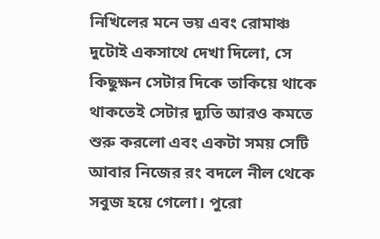নিখিলের মনে ভয় এবং রোমাঞ্চ দুটোই একসাথে দেখা দিলো, সে কিছুক্ষন সেটার দিকে তাকিয়ে থাকে থাকতেই সেটার দ্যুতি আরও কমতে শুরু করলো এবং একটা সময় সেটি আবার নিজের রং বদলে নীল থেকে সবুজ হয়ে গেলো। পুরো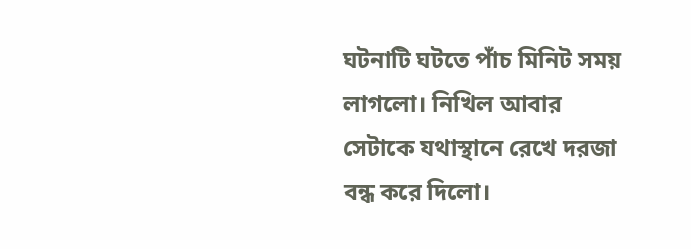ঘটনাটি ঘটতে পাঁচ মিনিট সময় লাগলো। নিখিল আবার সেটাকে যথাস্থানে রেখে দরজা বন্ধ করে দিলো।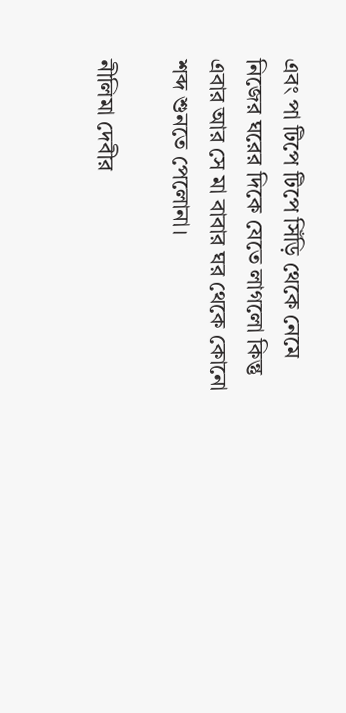এবং পা টিপে টিপে সিঁড়ি থেকে নেমে নিজের ঘরের দিকে যেতে লাগলো কিন্তু এবার আর সে মা বাবার ঘর থেকে কোনো শব্দ শুনতে পেলোনা।

নীলিমা দেবীর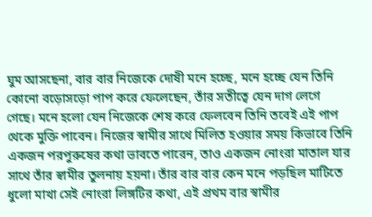ঘুম আসছেনা, বার বার নিজেকে দোষী মনে হচ্ছে, মনে হচ্ছে যেন তিনি কোনো বড়োসড়ো পাপ করে ফেলেছেন, তাঁর সতীত্বে যেন দাগ লেগে গেছে। মনে হলো যেন নিজেকে শেষ করে ফেলবেন তিনি তবেই এই পাপ থেকে মুক্তি পাবেন। নিজের স্বামীর সাথে মিলিত হওয়ার সময় কিভাবে তিনি একজন পরপুরুষের কথা ভাবতে পারেন, তাও একজন নোংরা মাতাল যার সাথে তাঁর স্বামীর তুলনায় হয়না। তাঁর বার বার কেন মনে পড়ছিল মাটিতে ধুলো মাখা সেই নোংরা লিঙ্গটির কথা, এই প্রথম বার স্বামীর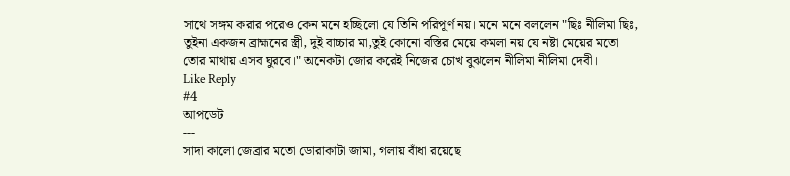সাথে সঙ্গম করার পরেও কেন মনে হচ্ছিলো যে তিনি পরিপূর্ণ নয়। মনে মনে বললেন "ছিঃ নীলিমা ছিঃ, তুইনা একজন ব্রাহ্মনের স্ত্রী, দুই বাচ্চার মা,তুই কোনো বস্তির মেয়ে কমলা নয় যে নষ্টা মেয়ের মতো তোর মাথায় এসব ঘুরবে।" অনেকটা জোর করেই নিজের চোখ বুঝলেন নীলিমা নীলিমা দেবী।
Like Reply
#4
আপডেট
---
সাদা কালো জেব্রার মতো ডোরাকাটা জামা, গলায় বাঁধা রয়েছে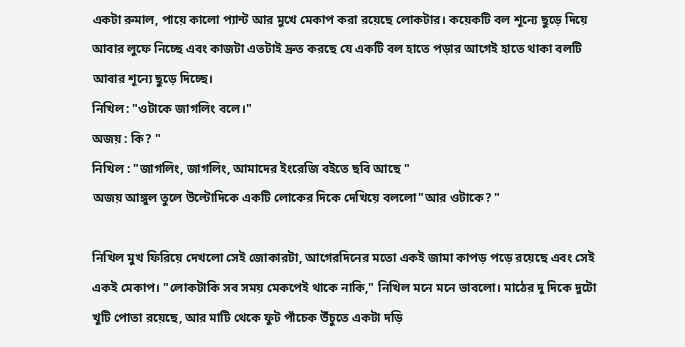একটা রুমাল, পায়ে কালো প্যান্ট আর মুখে মেকাপ করা রয়েছে লোকটার। কয়েকটি বল শূন্যে ছুড়ে দিয়ে আবার লুফে নিচ্ছে এবং কাজটা এতটাই দ্রুত করছে যে একটি বল হাতে পড়ার আগেই হাতে থাকা বলটি আবার শূন্যে ছুড়ে দিচ্ছে।
নিখিল: "ওটাকে জাগলিং বলে।"
অজয় : কি? "
নিখিল : "জাগলিং, জাগলিং, আমাদের ইংরেজি বইতে ছবি আছে "
অজয় আঙ্গুল তুলে উল্টোদিকে একটি লোকের দিকে দেখিয়ে বললো"আর ওটাকে? "

নিখিল মুখ ফিরিয়ে দেখলো সেই জোকারটা, আগেরদিনের মতো একই জামা কাপড় পড়ে রয়েছে এবং সেই একই মেকাপ। "লোকটাকি সব সময় মেকপেই থাকে নাকি," নিখিল মনে মনে ভাবলো। মাঠের দু দিকে দুটো খুটি পোতা রয়েছে, আর মাটি থেকে ফুট পাঁচেক উঁচুতে একটা দড়ি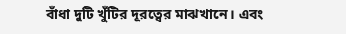বাঁধা দুটি খুঁটির দূরত্বের মাঝখানে। এবং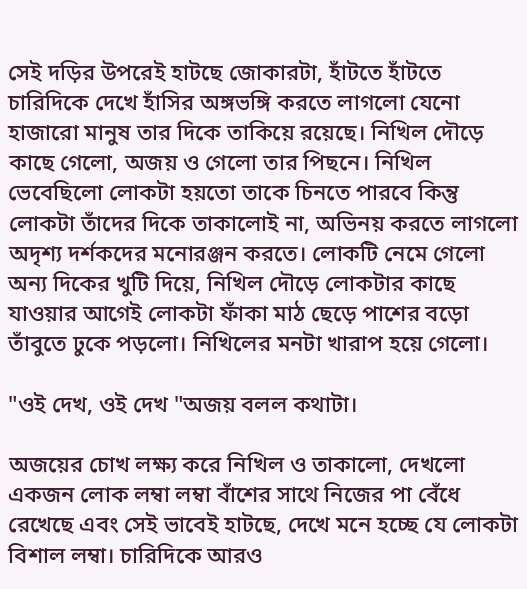সেই দড়ির উপরেই হাটছে জোকারটা, হাঁটতে হাঁটতে চারিদিকে দেখে হাঁসির অঙ্গভঙ্গি করতে লাগলো যেনো হাজারো মানুষ তার দিকে তাকিয়ে রয়েছে। নিখিল দৌড়ে কাছে গেলো, অজয় ও গেলো তার পিছনে। নিখিল ভেবেছিলো লোকটা হয়তো তাকে চিনতে পারবে কিন্তু
লোকটা তাঁদের দিকে তাকালোই না, অভিনয় করতে লাগলো অদৃশ্য দর্শকদের মনোরঞ্জন করতে। লোকটি নেমে গেলো অন্য দিকের খুটি দিয়ে, নিখিল দৌড়ে লোকটার কাছে যাওয়ার আগেই লোকটা ফাঁকা মাঠ ছেড়ে পাশের বড়ো তাঁবুতে ঢুকে পড়লো। নিখিলের মনটা খারাপ হয়ে গেলো।

"ওই দেখ, ওই দেখ "অজয় বলল কথাটা।

অজয়ের চোখ লক্ষ্য করে নিখিল ও তাকালো, দেখলো একজন লোক লম্বা লম্বা বাঁশের সাথে নিজের পা বেঁধে রেখেছে এবং সেই ভাবেই হাটছে, দেখে মনে হচ্ছে যে লোকটা বিশাল লম্বা। চারিদিকে আরও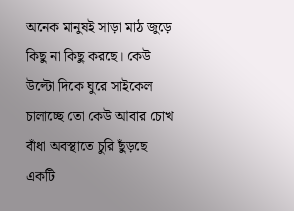অনেক মানুষই সাড়া মাঠ জুড়ে কিছু না কিছু করছে। কেউ উল্টো দিকে ঘুরে সাইকেল চালাচ্ছে তো কেউ আবার চোখ বাঁধা অবস্থাতে চুরি ছুঁড়ছে একটি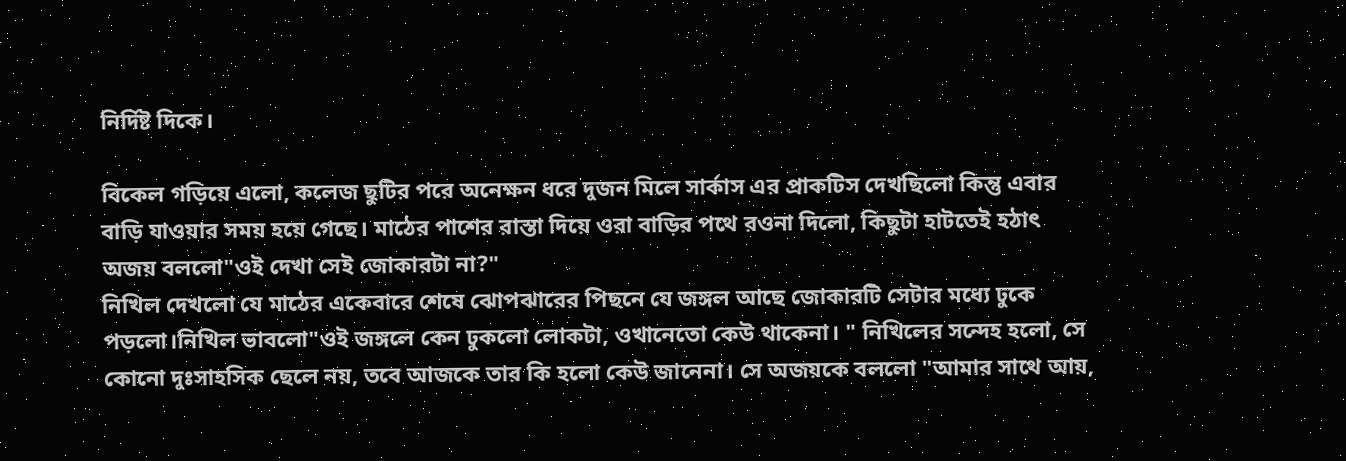নির্দিষ্ট দিকে।

বিকেল গড়িয়ে এলো, কলেজ ছুটির পরে অনেক্ষন ধরে দুজন মিলে সার্কাস এর প্রাকটিস দেখছিলো কিন্তু এবার বাড়ি যাওয়ার সময় হয়ে গেছে। মাঠের পাশের রাস্তা দিয়ে ওরা বাড়ির পথে রওনা দিলো, কিছুটা হাটতেই হঠাৎ অজয় বললো"ওই দেখা সেই জোকারটা না?"
নিখিল দেখলো যে মাঠের একেবারে শেষে ঝোপঝারের পিছনে যে জঙ্গল আছে জোকারটি সেটার মধ্যে ঢুকে পড়লো।নিখিল ভাবলো"ওই জঙ্গলে কেন ঢুকলো লোকটা, ওখানেতো কেউ থাকেনা। " নিখিলের সন্দেহ হলো, সে কোনো দুঃসাহসিক ছেলে নয়, তবে আজকে তার কি হলো কেউ জানেনা। সে অজয়কে বললো "আমার সাথে আয়,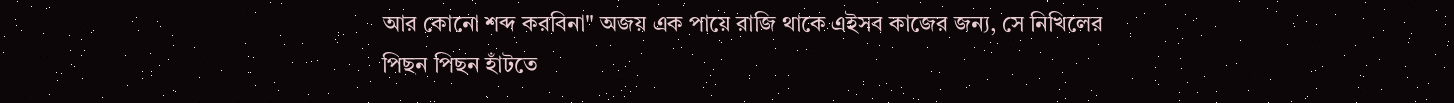আর কোনো শব্দ করবিনা" অজয় এক পায়ে রাজি থাকে এইসব কাজের জন্য, সে নিখিলের পিছন পিছন হাঁটতে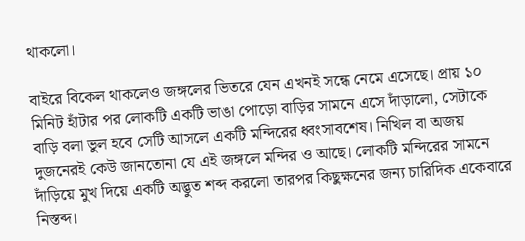থাকলো।

বাইরে বিকেল থাকলেও জঙ্গলের ভিতরে যেন এখনই সন্ধে নেমে এসেছে। প্রায় ১০ মিনিট হাঁটার পর লোকটি একটি ভাঙা পোড়ো বাড়ির সামনে এসে দাঁড়ালো, সেটাকে বাড়ি বলা ভুল হবে সেটি আসলে একটি মন্দিরের ধ্বংসাবশেষ। নিখিল বা অজয় দুজনেরই কেউ জানতোনা যে এই জঙ্গলে মন্দির ও আছে। লোকটি মন্দিরের সামনে দাঁড়িয়ে মুখ দিয়ে একটি অদ্ভুত শব্দ করলো তারপর কিছুক্ষনের জন্য চারিদিক একেবারে নিস্তব্দ।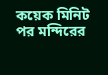কয়েক মিনিট পর মন্দিরের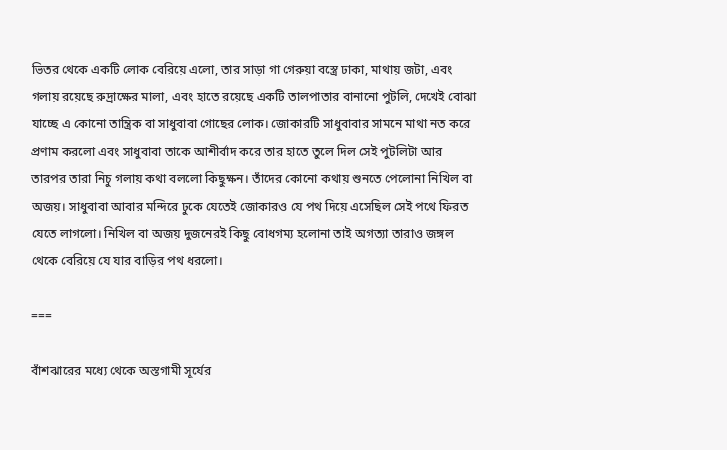ভিতর থেকে একটি লোক বেরিয়ে এলো, তার সাড়া গা গেরুয়া বস্ত্রে ঢাকা, মাথায় জটা, এবং গলায় রয়েছে রুদ্রাক্ষের মালা, এবং হাতে রয়েছে একটি তালপাতার বানানো পুটলি, দেখেই বোঝা যাচ্ছে এ কোনো তান্ত্রিক বা সাধুবাবা গোছের লোক। জোকারটি সাধুবাবার সামনে মাথা নত করে প্রণাম করলো এবং সাধুবাবা তাকে আশীর্বাদ করে তার হাতে তুলে দিল সেই পুটলিটা আর তারপর তারা নিচু গলায় কথা বললো কিছুক্ষন। তাঁদের কোনো কথায় শুনতে পেলোনা নিখিল বা অজয়। সাধুবাবা আবার মন্দিরে ঢুকে যেতেই জোকারও যে পথ দিয়ে এসেছিল সেই পথে ফিরত যেতে লাগলো। নিখিল বা অজয় দুজনেরই কিছু বোধগম্য হলোনা তাই অগত্যা তারাও জঙ্গল থেকে বেরিয়ে যে যার বাড়ির পথ ধরলো।

===

বাঁশঝারের মধ্যে থেকে অস্তগামী সূর্যের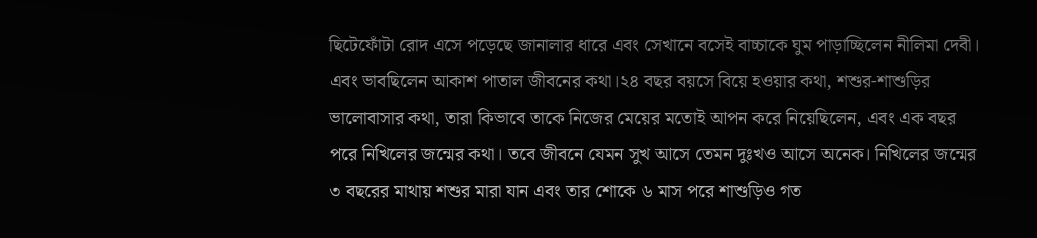ছিটেফোঁটা রোদ এসে পড়েছে জানালার ধারে এবং সেখানে বসেই বাচ্চাকে ঘুম পাড়াচ্ছিলেন নীলিমা দেবী। এবং ভাবছিলেন আকাশ পাতাল জীবনের কথা।২৪ বছর বয়সে বিয়ে হওয়ার কথা, শশুর-শাশুড়ির ভালোবাসার কথা, তারা কিভাবে তাকে নিজের মেয়ের মতোই আপন করে নিয়েছিলেন, এবং এক বছর পরে নিখিলের জন্মের কথা। তবে জীবনে যেমন সুখ আসে তেমন দুঃখও আসে অনেক। নিখিলের জন্মের ৩ বছরের মাথায় শশুর মারা যান এবং তার শোকে ৬ মাস পরে শাশুড়িও গত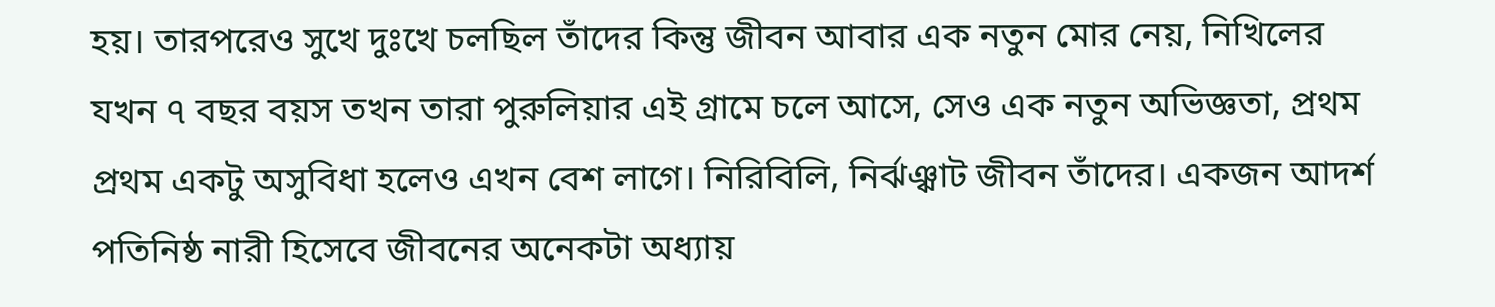হয়। তারপরেও সুখে দুঃখে চলছিল তাঁদের কিন্তু জীবন আবার এক নতুন মোর নেয়, নিখিলের যখন ৭ বছর বয়স তখন তারা পুরুলিয়ার এই গ্রামে চলে আসে, সেও এক নতুন অভিজ্ঞতা, প্রথম প্রথম একটু অসুবিধা হলেও এখন বেশ লাগে। নিরিবিলি, নির্ঝঞ্ঝাট জীবন তাঁদের। একজন আদর্শ পতিনিষ্ঠ নারী হিসেবে জীবনের অনেকটা অধ্যায়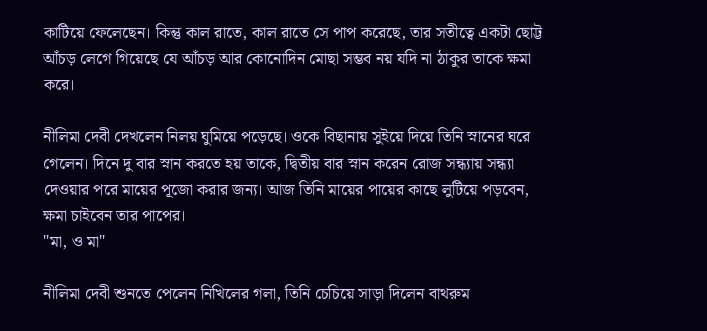কাটিয়ে ফেলেছেন। কিন্তু কাল রাতে, কাল রাতে সে পাপ করেছে, তার সতীত্বে একটা ছোট্ট আঁচড় লেগে গিয়েছে যে আঁচড় আর কোনোদিন মোছা সম্ভব নয় যদি না ঠাকুর তাকে ক্ষমা করে।

নীলিমা দেবী দেখলেন নিলয় ঘুমিয়ে পড়েছে। ওকে বিছানায় সুইয়ে দিয়ে তিনি স্নানের ঘরে গেলেন। দিনে দু বার স্নান করতে হয় তাকে, দ্বিতীয় বার স্নান করেন রোজ সন্ধ্যায় সন্ধ্যা দেওয়ার পরে মায়ের পূজো করার জন্য। আজ তিনি মায়ের পায়ের কাছে লুটিয়ে পড়বেন, ক্ষমা চাইবেন তার পাপের।
"মা, ও মা"

নীলিমা দেবী শুনতে পেলেন নিখিলের গলা, তিনি চেচিয়ে সাড়া দিলেন বাথরুম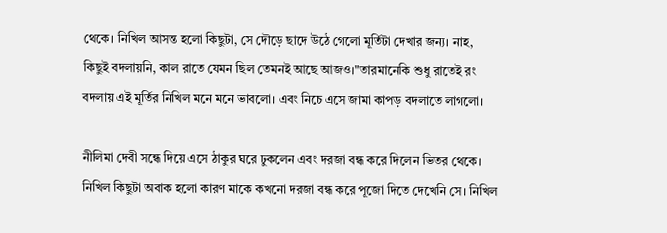থেকে। নিখিল আসন্ত হলো কিছুটা, সে দৌড়ে ছাদে উঠে গেলো মূর্তিটা দেখার জন্য। নাহ, কিছুই বদলায়নি, কাল রাতে যেমন ছিল তেমনই আছে আজও।"তারমানেকি শুধু রাতেই রং বদলায় এই মূর্তির নিখিল মনে মনে ভাবলো। এবং নিচে এসে জামা কাপড় বদলাতে লাগলো।

নীলিমা দেবী সন্ধে দিয়ে এসে ঠাকুর ঘরে ঢুকলেন এবং দরজা বন্ধ করে দিলেন ভিতর থেকে। নিখিল কিছুটা অবাক হলো কারণ মাকে কখনো দরজা বন্ধ করে পূজো দিতে দেখেনি সে। নিখিল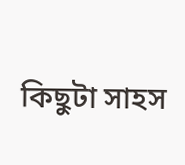কিছুটা সাহস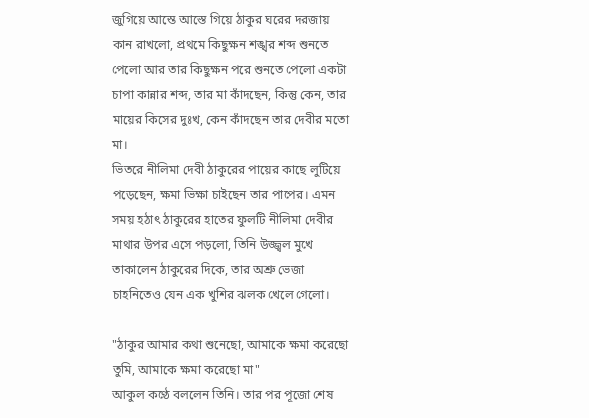জুগিয়ে আস্তে আস্তে গিয়ে ঠাকুর ঘরের দরজায় কান রাখলো, প্রথমে কিছুক্ষন শঙ্খর শব্দ শুনতে পেলো আর তার কিছুক্ষন পরে শুনতে পেলো একটা চাপা কান্নার শব্দ, তার মা কাঁদছেন, কিন্তু কেন, তার মায়ের কিসের দুঃখ, কেন কাঁদছেন তার দেবীর মতো মা।
ভিতরে নীলিমা দেবী ঠাকুরের পায়ের কাছে লুটিয়ে পড়েছেন, ক্ষমা ভিক্ষা চাইছেন তার পাপের। এমন সময় হঠাৎ ঠাকুরের হাতের ফুলটি নীলিমা দেবীর মাথার উপর এসে পড়লো, তিনি উজ্জ্বল মুখে তাকালেন ঠাকুরের দিকে, তার অশ্রু ভেজা চাহনিতেও যেন এক খুশির ঝলক খেলে গেলো।

"ঠাকুর আমার কথা শুনেছো, আমাকে ক্ষমা করেছো তুমি, আমাকে ক্ষমা করেছো মা"
আকুল কণ্ঠে বললেন তিনি। তার পর পূজো শেষ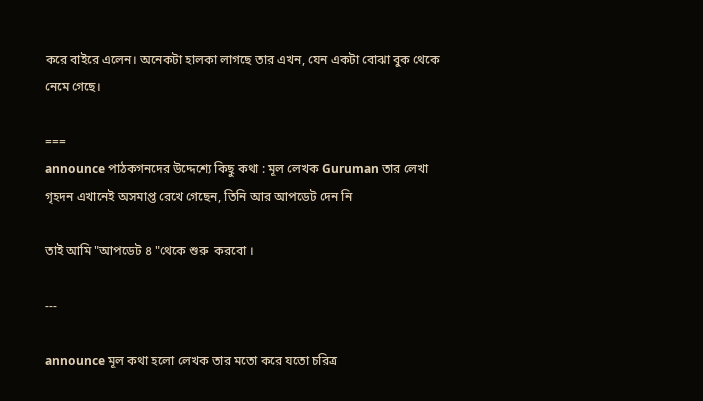করে বাইরে এলেন। অনেকটা হালকা লাগছে তার এখন, যেন একটা বোঝা বুক থেকে নেমে গেছে।

===
announce পাঠকগনদের উদ্দেশ্যে কিছু কথা : মূল লেখক Guruman তার লেখা গৃহদন এখানেই অসমাপ্ত রেখে গেছেন, তিনি আর আপডেট দেন নি

তাই আমি "আপডেট ৪ "থেকে শুরু  করবো ।

---

announce মূল কথা হলো লেখক তার মতো করে যতো চরিত্র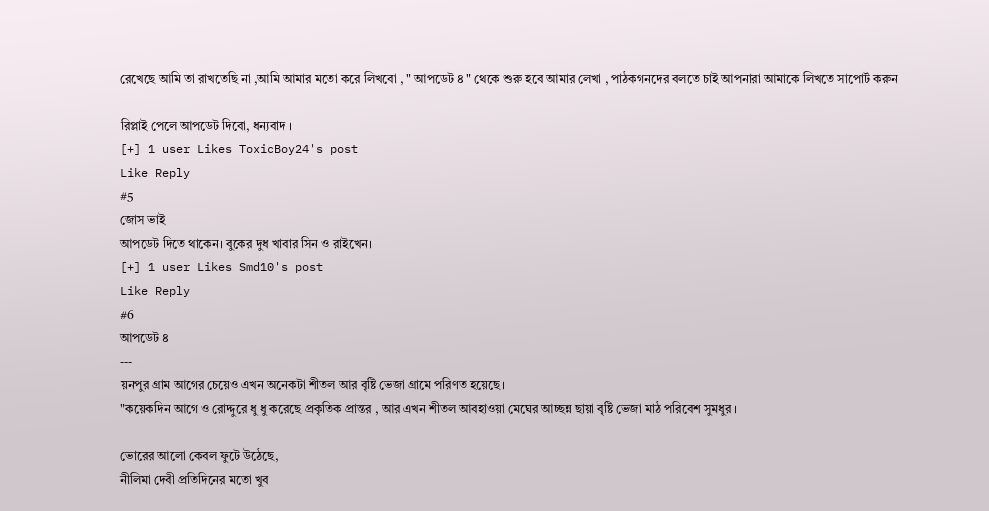রেখেছে আমি তা রাখতেছি না ,আমি আমার মতো করে লিখবো , " আপডেট ৪ " থেকে শুরু হবে আমার লেখা , পাঠকগনদের বলতে চাই আপনারা আমাকে লিখতে সাপোর্ট করুন

রিপ্লাই পেলে আপডেট দিবো, ধন্যবাদ ।
[+] 1 user Likes ToxicBoy24's post
Like Reply
#5
জোস ভাই
আপডেট দিতে থাকেন। বুকের দুধ খাবার সিন ও রাইখেন।
[+] 1 user Likes Smd10's post
Like Reply
#6
আপডেট ৪
---
য়নপুর গ্রাম আগের চেয়েও এখন অনেকটা শীতল আর বৃষ্টি ভেজা গ্রামে পরিণত হয়েছে।
"কয়েকদিন আগে ও রোদ্দুরে ধু ধু করেছে প্রকৃতিক প্রান্তর , আর এখন শীতল আবহাওয়া মেঘের আচ্ছন্ন ছায়া বৃষ্টি ভেজা মাঠ পরিবেশ সুমধুর ।

ভোরের আলো কেবল ফুটে উঠেছে,
নীলিমা দেবী প্রতিদিনের মতো খুব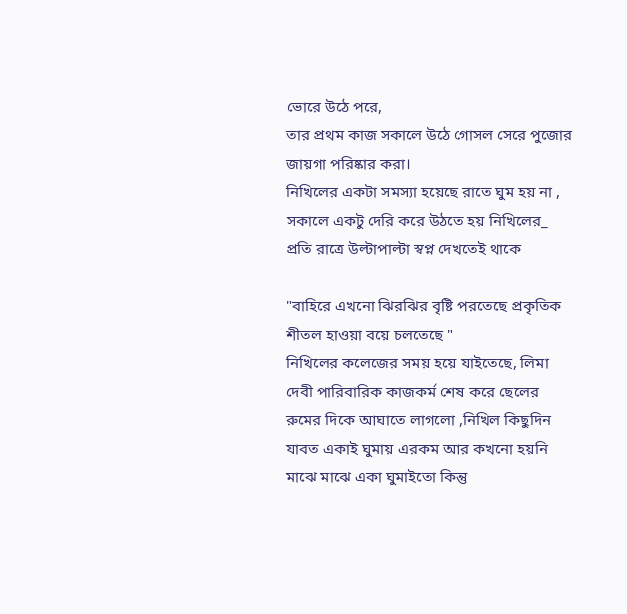ভোরে উঠে পরে,
তার প্রথম কাজ সকালে উঠে গোসল সেরে পুজোর জায়গা পরিষ্কার করা।
নিখিলের একটা সমস্যা হয়েছে রাতে ঘুম হয় না , সকালে একটু দেরি করে উঠতে হয় নিখিলের_
প্রতি রাত্রে উল্টাপাল্টা স্বপ্ন দেখতেই থাকে

"বাহিরে এখনো ঝিরঝির বৃষ্টি পরতেছে প্রকৃতিক শীতল হাওয়া বয়ে চলতেছে "
নিখিলের কলেজের সময় হয়ে যাইতেছে, লিমা দেবী পারিবারিক কাজকর্ম শেষ করে ছেলের রুমের দিকে আঘাতে লাগলো ,নিখিল কিছুদিন যাবত একাই ঘুমায় এরকম আর কখনো হয়নি মাঝে মাঝে একা ঘুমাইতো কিন্তু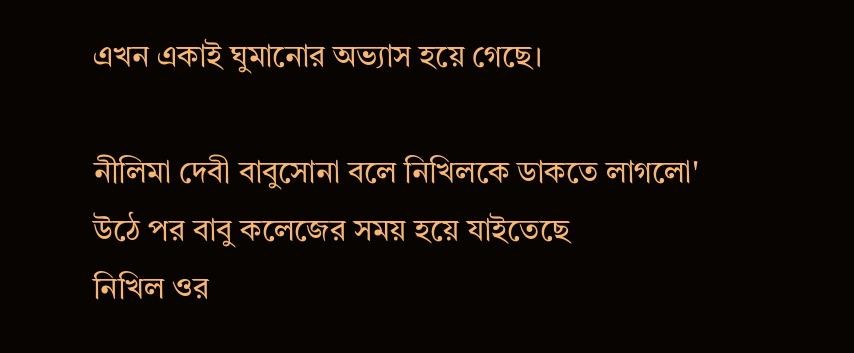এখন একাই ঘুমানোর অভ্যাস হয়ে গেছে।

নীলিমা দেবী বাবুসোনা বলে নিখিলকে ডাকতে লাগলো' উঠে পর বাবু কলেজের সময় হয়ে যাইতেছে
নিখিল ওর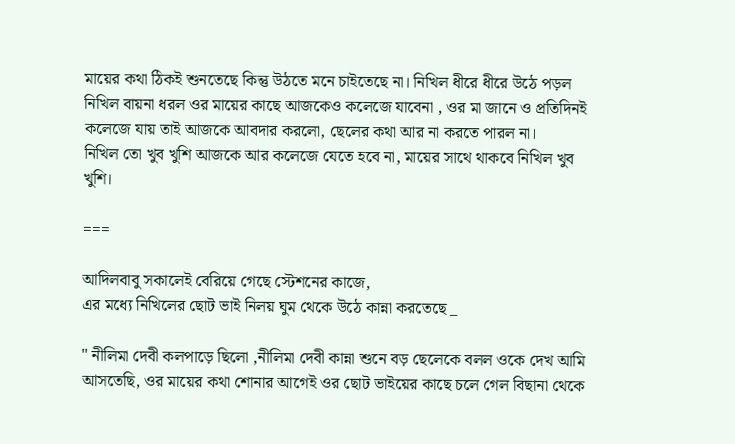মায়ের কথা ঠিকই শুনতেছে কিন্তু উঠতে মনে চাইতেছে না। নিখিল ধীরে ধীরে উঠে পড়ল
নিখিল বায়না ধরল ওর মায়ের কাছে আজকেও কলেজে যাবেনা , ওর মা জানে ও প্রতিদিনই কলেজে যায় তাই আজকে আবদার করলো, ছেলের কথা আর না করতে পারল না।
নিখিল তো খুব খুশি আজকে আর কলেজে যেতে হবে না, মায়ের সাথে থাকবে নিখিল খুব খুশি।

===

আদিলবাবু সকালেই বেরিয়ে গেছে স্টেশনের কাজে,
এর মধ্যে নিখিলের ছোট ভাই নিলয় ঘুম থেকে উঠে কান্না করতেছে _

" নীলিমা দেবী কলপাড়ে ছিলো ,নীলিমা দেবী কান্না শুনে বড় ছেলেকে বলল ওকে দেখ আমি আসতেছি, ওর মায়ের কথা শোনার আগেই ওর ছোট ভাইয়ের কাছে চলে গেল বিছানা থেকে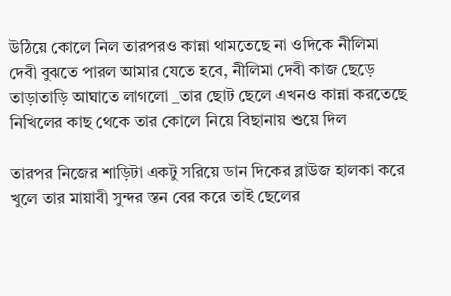উঠিয়ে কোলে নিল তারপরও কান্না থামতেছে না ওদিকে নীলিমা দেবী বুঝতে পারল আমার যেতে হবে, নীলিমা দেবী কাজ ছেড়ে তাড়াতাড়ি আঘাতে লাগলো _তার ছোট ছেলে এখনও কান্না করতেছে নিখিলের কাছ থেকে তার কোলে নিয়ে বিছানায় শুয়ে দিল

তারপর নিজের শাড়িটা একটু সরিয়ে ডান দিকের ব্লাউজ হালকা করে খুলে তার মায়াবী সুন্দর স্তন বের করে তাই ছেলের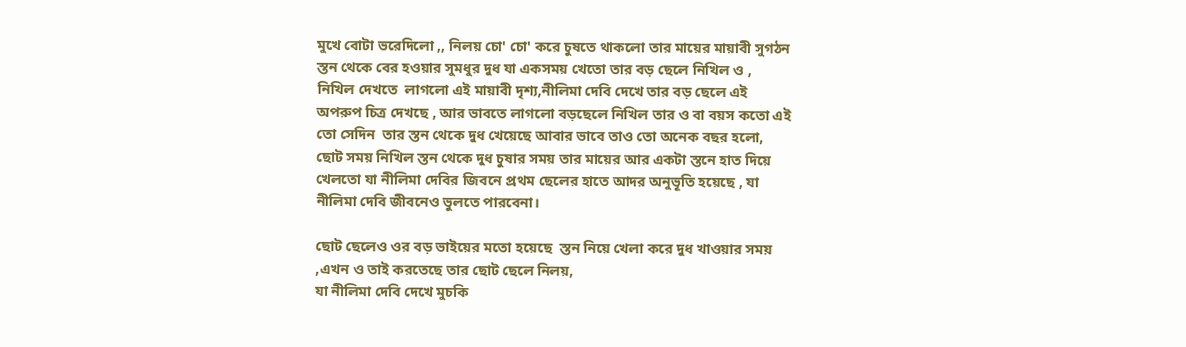মুখে বোটা ভরেদিলো ,, নিলয় চো' চো' করে চুষতে থাকলো তার মায়ের মায়াবী সুগঠন স্তন থেকে বের হওয়ার সুমধুর দুধ যা একসময় খেতো তার বড় ছেলে নিখিল ও , নিখিল দেখতে  লাগলো এই মায়াবী দৃশ্য,নীলিমা দেবি দেখে তার বড় ছেলে এই অপরুপ চিত্র দেখছে , আর ভাবতে লাগলো বড়ছেলে নিখিল তার ও বা বয়স কতো এই তো সেদিন  তার স্তন থেকে দুধ খেয়েছে আবার ভাবে তাও তো অনেক বছর হলো, ছোট সময় নিখিল স্তন থেকে দুধ চুষার সময় তার মায়ের আর একটা স্তনে হাত দিয়ে খেলতো যা নীলিমা দেবির জিবনে প্রথম ছেলের হাতে আদর অনুভূতি হয়েছে , যা নীলিমা দেবি জীবনেও ভুলতে পারবেনা।

ছোট ছেলেও ওর বড় ভাইয়ের মতো হয়েছে  স্তন নিয়ে খেলা করে দুধ খাওয়ার সময় ,এখন ও তাই করতেছে তার ছোট ছেলে নিলয়,
যা নীলিমা দেবি দেখে মুচকি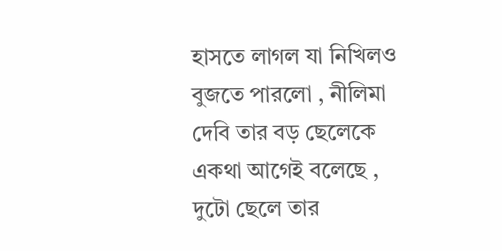হাসতে লাগল যা নিখিলও বুজতে পারলো , নীলিমা দেবি তার বড় ছেলেকে একথা আগেই বলেছে , দুটো ছেলে তার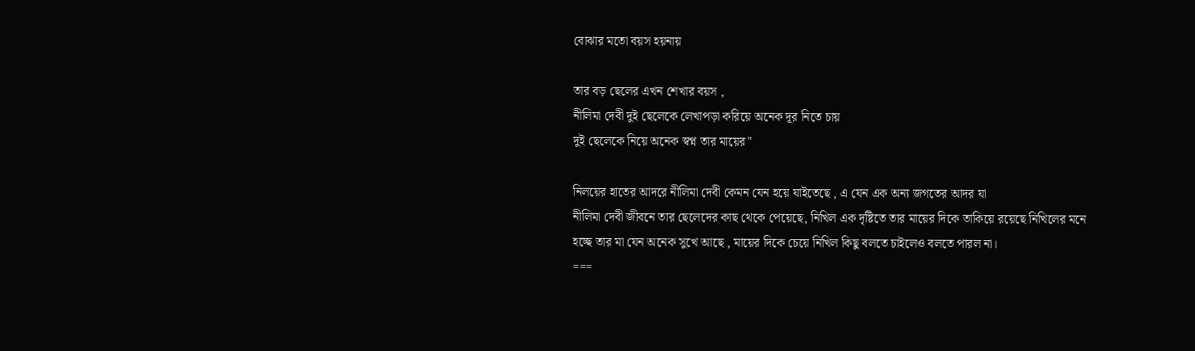বোঝার মতো বয়স হয়নায়

তার বড় ছেলের এখন শেখার বয়স ,
নীলিমা দেবী দুই ছেলেকে লেখাপড়া করিয়ে অনেক দূর নিতে চায়
দুই ছেলেকে নিয়ে অনেক স্বপ্ন তার মায়ের"

নিলয়ের হাতের আদরে নীলিমা দেবী কেমন যেন হয়ে যাইতেছে , এ যেন এক অন্য জগতের আদর যা
নীলিমা দেবী জীবনে তার ছেলেদের কাছ থেকে পেয়েছে, নিখিল এক দৃষ্টিতে তার মায়ের দিকে তাকিয়ে রয়েছে নিখিলের মনে হচ্ছে তার মা যেন অনেক সুখে আছে , মায়ের দিকে চেয়ে নিখিল কিছু বলতে চাইলেও বলতে পারল না।
===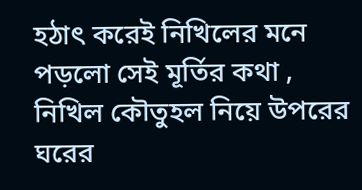হঠাৎ করেই নিখিলের মনে পড়লো সেই মূর্তির কথা ,
নিখিল কৌতুহল নিয়ে উপরের ঘরের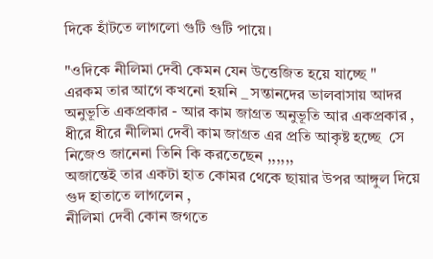দিকে হাঁটতে লাগলো গুটি গুটি পায়ে।

"ওদিকে নীলিমা দেবী কেমন যেন উত্তেজিত হয়ে যাচ্ছে "
এরকম তার আগে কখনো হয়নি _ সন্তানদের ভালবাসায় আদর অনুভূতি একপ্রকার - আর কাম জাগ্রত অনুভূতি আর একপ্রকার , ধীরে ধীরে নীলিমা দেবী কাম জাগ্রত এর প্রতি আকৃষ্ট হচ্ছে  সে নিজেও জানেনা তিনি কি করতেছেন ,,,,,,
অজান্তেই তার একটা হাত কোমর থেকে ছায়ার উপর আঙ্গুল দিয়ে গুদ হাতাতে লাগলেন ,
নীলিমা দেবী কোন জগতে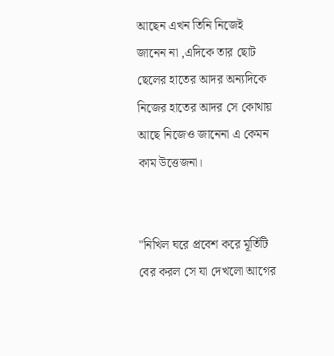আছেন এখন তিনি নিজেই জানেন না ,এদিকে তার ছোট ছেলের হাতের আদর অন্যদিকে নিজের হাতের আদর সে কোথায় আছে নিজেও জানেনা এ কেমন কাম উত্তেজনা।


"নিখিল ঘরে প্রবেশ করে মূর্তিটি বের করল সে যা দেখলো আগের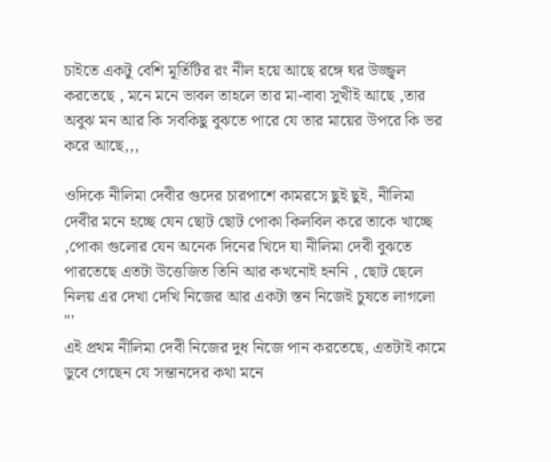চাইতে একটু বেশি মূর্তিটির রং নীল হয়ে আছে রঙ্গে ঘর উজ্জ্বল করতেছে , মনে মনে ভাবল তাহলে তার মা-বাবা সুখীই আছে ,তার অবুঝ মন আর কি সবকিছু বুঝতে পারে যে তার মায়ের উপরে কি ভর করে আছে,,,

ওদিকে নীলিমা দেবীর গুদের চারপাশে কামরসে ছুই ছুই, নীলিমা দেবীর মনে হচ্ছে যেন ছোট ছোট পোকা কিলবিল করে তাকে খাচ্ছে ,পোকা গুলোর যেন অনেক দিনের খিদে যা নীলিমা দেবী বুঝতে পারতেছে এতটা উত্তেজিত তিনি আর কখনোই হননি , ছোট ছেলে নিলয় এর দেখা দেখি নিজের আর একটা স্তন নিজেই চুষতে লাগলো '''
এই প্রথম নীলিমা দেবী নিজের দুধ নিজে পান করতেছে, এতটাই কামে ডুবে গেছেন যে সন্তানদের কথা মনে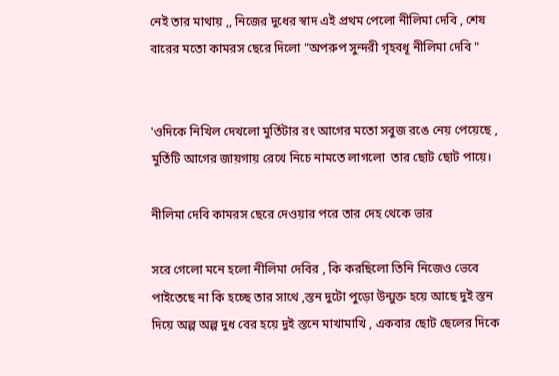নেই তার মাথায় ,, নিজের দুধের স্বাদ এই প্রথম পেলো নীলিমা দেবি , শেষ বারের মতো কামরস ছেরে দিলো "অপরুপ সুন্দরী গৃহবধূ নীলিমা দেবি "


'ওদিকে নিখিল দেখলো মুর্তিটার রং আগের মতো সবুজ রঙে নেয় পেয়েছে , মুর্তিটি আগের জায়গায় রেখে নিচে নামতে লাগলো  তার ছোট ছোট পায়ে।

নীলিমা দেবি কামরস ছেরে দেওয়ার পরে তার দেহ থেকে ভার

সরে গেলো মনে হলো নীলিমা দেবির , কি করছিলো তিনি নিজেও ভেবে পাইতেছে না কি হচ্ছে তার সাথে ,স্তন দুটো পুড়ো উন্মুক্ত হয়ে আছে দুই স্তন দিয়ে অল্প অল্প দুধ বের হয়ে দুই স্তনে মাখামাখি , একবার ছোট ছেলের দিকে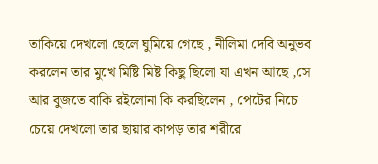তাকিয়ে দেখলো ছেলে ঘুমিয়ে গেছে , নীলিমা দেবি অনুভব করলেন তার মুখে মিষ্টি মিষ্ট কিছু ছিলো যা এখন আছে ,সে আর বুজতে বাকি রইলোনা কি করছিলেন , পেটের নিচে চেয়ে দেখলো তার ছায়ার কাপড় তার শরীরে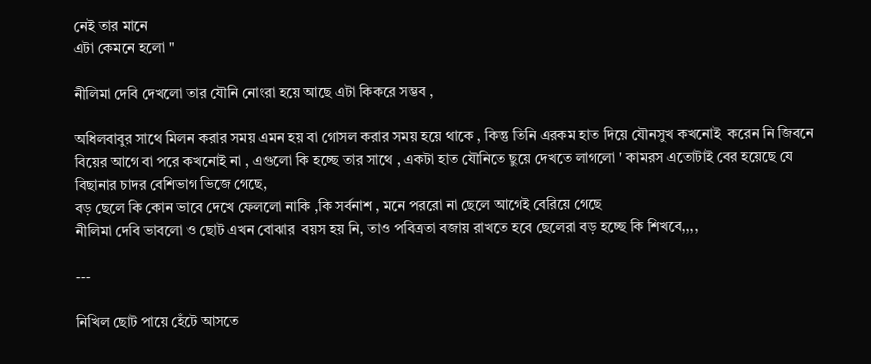নেই তার মানে
এটা কেমনে হলো "

নীলিমা দেবি দেখলো তার যৌনি নোংরা হয়ে আছে এটা কিকরে সম্ভব ,

অধিলবাবুর সাথে মিলন করার সময় এমন হয় বা গোসল করার সময় হয়ে থাকে , কিন্তু তিনি এরকম হাত দিয়ে যৌনসুখ কখনোই  করেন নি জিবনে বিয়ের আগে বা পরে কখনোই না , এগুলো কি হচ্ছে তার সাথে , একটা হাত যৌনিতে ছুয়ে দেখতে লাগলো ' কামরস এতোটাই বের হয়েছে যে বিছানার চাদর বেশিভাগ ভিজে গেছে,
বড় ছেলে কি কোন ভাবে দেখে ফেললো নাকি ,কি সর্বনাশ , মনে পররো না ছেলে আগেই বেরিয়ে গেছে
নীলিমা দেবি ভাবলো ও ছোট এখন বোঝার  বয়স হয় নি, তাও পবিত্রতা বজায় রাখতে হবে ছেলেরা বড় হচ্ছে কি শিখবে,,,,

---

নিখিল ছোট পায়ে হেঁটে আসতে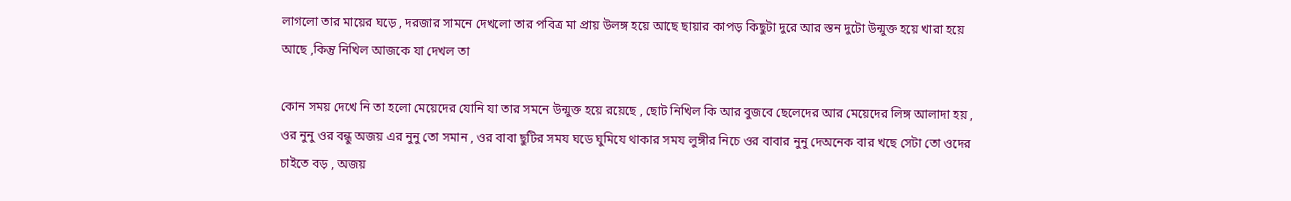লাগলো তার মায়ের ঘড়ে , দরজার সামনে দেখলো তার পবিত্র মা প্রায় উলঙ্গ হয়ে আছে ছায়ার কাপড় কিছুটা দুরে আর স্তন দুটো উন্মুক্ত হয়ে খারা হয়ে আছে ,কিন্তু নিখিল আজকে যা দেখল তা

কোন সময় দেখে নি তা হলো মেয়েদের যোনি যা তার সমনে উন্মুক্ত হয়ে রয়েছে , ছোট নিখিল কি আর বুজবে ছেলেদের আর মেয়েদের লিঙ্গ আলাদা হয় , ওর নুনু ওর বন্ধু অজয় এর নুনু তো সমান , ওর বাবা ছুটির সময ঘডে ঘুমিযে থাকার সময লুঙ্গীর নিচে ওর বাবার নুনু দেঅনেক বার খছে সেটা তো ওদের চাইতে বড় , অজয়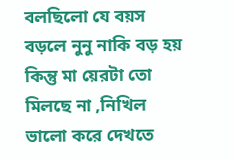বলছিলো যে বয়স বড়লে নুনু নাকি বড় হয় কিন্তু মা য়েরটা তো মিলছে না ,নিখিল ভালো করে দেখতে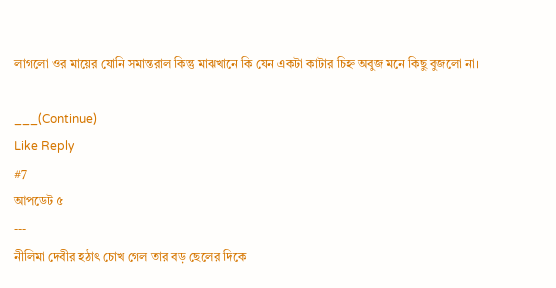লাগলো ওর মায়ের যোনি সমান্তরাল কিন্তু মাঝখানে কি যেন একটা কাটার চিহ্ন অবুজ মনে কিছু বুজলো না।

___(Continue)
Like Reply
#7
আপডেট ৫
---
নীলিমা দেবীর হঠাৎ চোখ গেল তার বড় ছেলের দিকে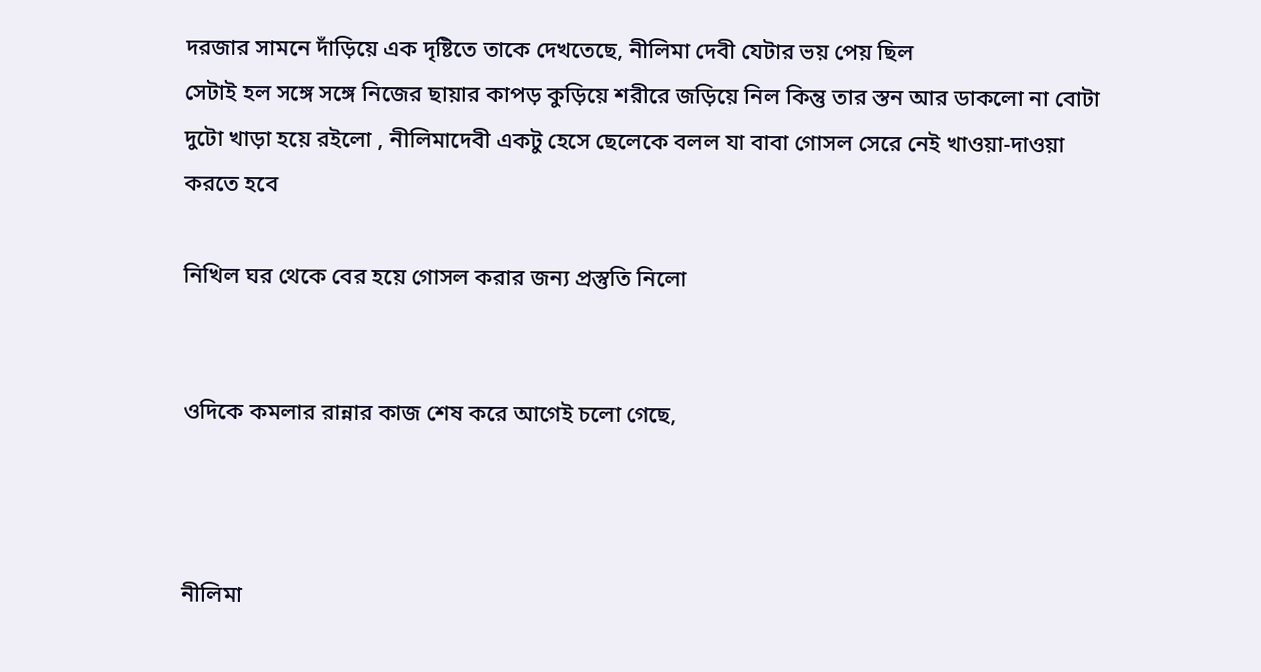দরজার সামনে দাঁড়িয়ে এক দৃষ্টিতে তাকে দেখতেছে, নীলিমা দেবী যেটার ভয় পেয় ছিল
সেটাই হল সঙ্গে সঙ্গে নিজের ছায়ার কাপড় কুড়িয়ে শরীরে জড়িয়ে নিল কিন্তু তার স্তন আর ডাকলো না বোটা দুটো খাড়া হয়ে রইলো , নীলিমাদেবী একটু হেসে ছেলেকে বলল যা বাবা গোসল সেরে নেই খাওয়া-দাওয়া করতে হবে

নিখিল ঘর থেকে বের হয়ে গোসল করার জন্য প্রস্তুতি নিলো


ওদিকে কমলার রান্নার কাজ শেষ করে আগেই চলো গেছে,



নীলিমা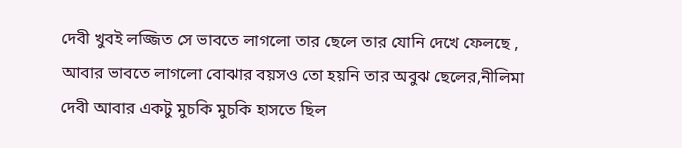দেবী খুবই লজ্জিত সে ভাবতে লাগলো তার ছেলে তার যোনি দেখে ফেলছে , আবার ভাবতে লাগলো বোঝার বয়সও তো হয়নি তার অবুঝ ছেলের,নীলিমা দেবী আবার একটু মুচকি মুচকি হাসতে ছিল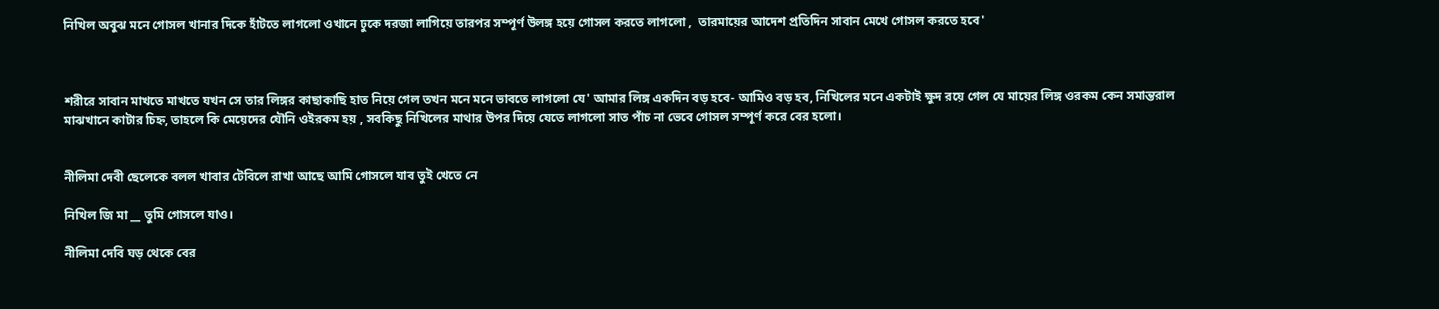নিখিল অবুঝ মনে গোসল খানার দিকে হাঁটতে লাগলো ওখানে ঢুকে দরজা লাগিয়ে তারপর সম্পূর্ণ উলঙ্গ হয়ে গোসল করতে লাগলো ,  তারমায়ের আদেশ প্রতিদিন সাবান মেখে গোসল করতে হবে'



শরীরে সাবান মাখতে মাখতে যখন সে তার লিঙ্গর কাছাকাছি হাত নিয়ে গেল তখন মনে মনে ভাবতে লাগলো যে' আমার লিঙ্গ একদিন বড় হবে- আমিও বড় হব, নিখিলের মনে একটাই ক্ষুদ রয়ে গেল যে মায়ের লিঙ্গ ওরকম কেন সমান্তরাল মাঝখানে কাটার চিহ্ন, তাহলে কি মেয়েদের যৌনি ওইরকম হয় , সবকিছু নিখিলের মাথার উপর দিয়ে যেতে লাগলো সাত পাঁচ না ভেবে গোসল সম্পূর্ণ করে বের হলো।


নীলিমা দেবী ছেলেকে বলল খাবার টেবিলে রাখা আছে আমি গোসলে যাব তুই খেতে নে

নিখিল জি মা __ তুমি গোসলে যাও।

নীলিমা দেবি ঘড় থেকে বের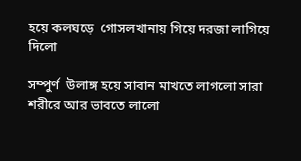হয়ে কলঘড়ে  গোসলখানায় গিয়ে দরজা লাগিয়ে দিলো

সম্পুর্ণ  উলাঙ্গ হয়ে সাবান মাখতে লাগলো সারা শরীরে আর ভাবতে লালো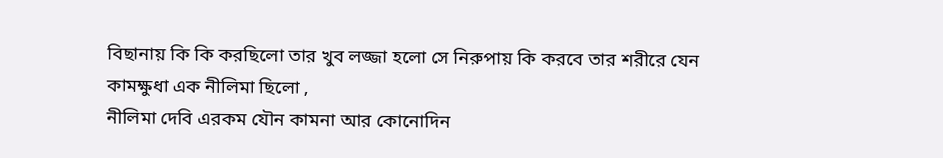বিছানায় কি কি করছিলো তার খুব লজ্জা হলো সে নিরুপায় কি করবে তার শরীরে যেন কামক্ষুধা এক নীলিমা ছিলো ,
নীলিমা দেবি এরকম যৌন কামনা আর কোনোদিন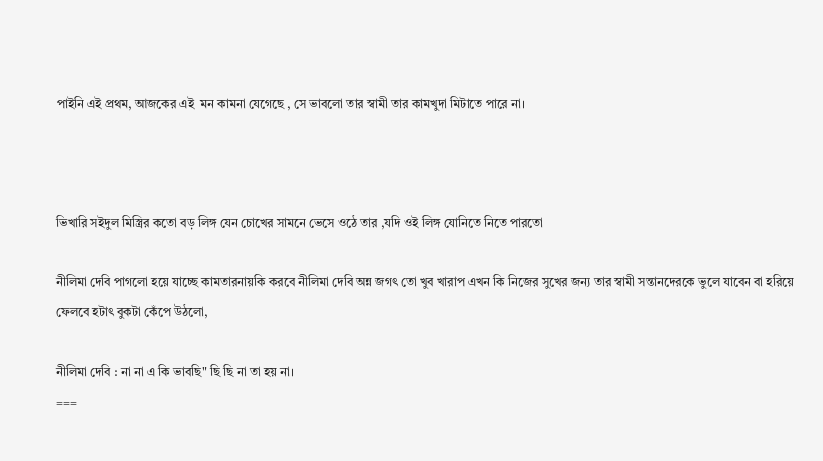পাইনি এই প্রথম, আজকের এই  মন কামনা যেগেছে , সে ভাবলো তার স্বামী তার কামখুদা মিটাতে পারে না।



ভিখারি সইদুল মিস্ত্রির কতো বড় লিঙ্গ যেন চোখের সামনে ভেসে ওঠে তার ,যদি ওই লিঙ্গ যোনিতে নিতে পারতো

নীলিমা দেবি পাগলো হয়ে যাচ্ছে কামতারনায়কি করবে নীলিমা দেবি অন্ন জগৎ তো খুব খারাপ এখন কি নিজের সুখের জন্য তার স্বামী সন্তানদেরকে ভুলে যাবেন বা হরিয়ে ফেলবে হটাৎ বুকটা কেঁপে উঠলো,

নীলিমা দেবি : না না এ কি ভাবছি" ছি ছি না তা হয় না।
===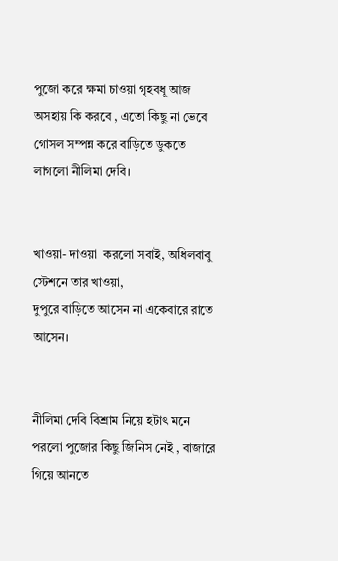পুজো করে ক্ষমা চাওয়া গৃহবধূ আজ অসহায় কি করবে , এতো কিছু না ভেবে  গোসল সম্পন্ন করে বাড়িতে ডুকতে লাগলো নীলিমা দেবি।


খাওয়া- দাওয়া  করলো সবাই, অধিলবাবু স্টেশনে তার খাওয়া,
দুপুরে বাড়িতে আসেন না একেবারে রাতে আসেন।


নীলিমা দেবি বিশ্রাম নিয়ে হটাৎ মনে পরলো পুজোর কিছু জিনিস নেই , বাজারে গিয়ে আনতে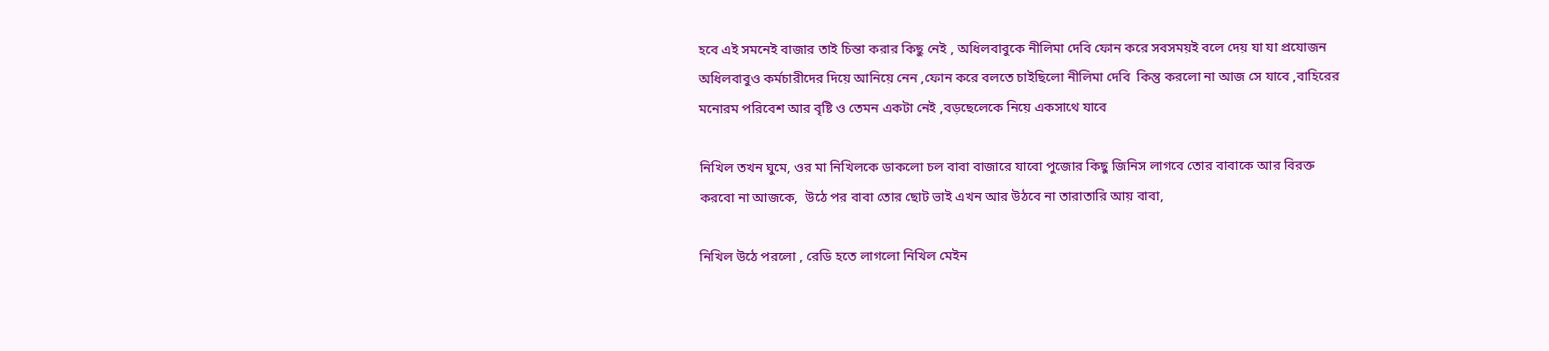হবে এই সমনেই বাজার তাই চিন্তা করার কিছু নেই , অধিলবাবুকে নীলিমা দেবি ফোন করে সবসময়ই বলে দেয় যা যা প্রযোজন অধিলবাবুও কর্মচারীদের দিয়ে আনিয়ে নেন ,ফোন করে বলতে চাইছিলো নীলিমা দেবি  কিন্তু করলো না আজ সে যাবে ,বাহিরের মনোরম পরিবেশ আর বৃষ্টি ও তেমন একটা নেই ,বড়ছেলেকে নিয়ে একসাথে যাবে

নিখিল তখন ঘুমে, ওর মা নিখিলকে ডাকলো চল বাবা বাজারে যাবো পুজোর কিছু জিনিস লাগবে তোর বাবাকে আর বিরক্ত করবো না আজকে,  উঠে পর বাবা তোর ছোট ভাই এখন আর উঠবে না তারাতারি আয় বাবা,

নিখিল উঠে পরলো , রেডি হতে লাগলো নিখিল মেইন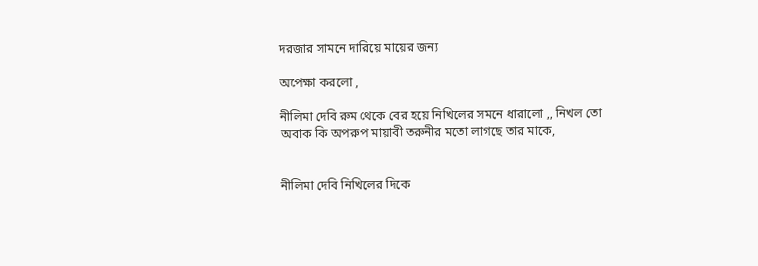দরজার সামনে দারিয়ে মায়ের জন্য

অপেক্ষা করলো ,

নীলিমা দেবি রুম থেকে বের হয়ে নিখিলের সমনে ধারালো ,, নিখল তো অবাক কি অপরুপ মায়াবী তরুনীর মতো লাগছে তার মাকে,


নীলিমা দেবি নিখিলের দিকে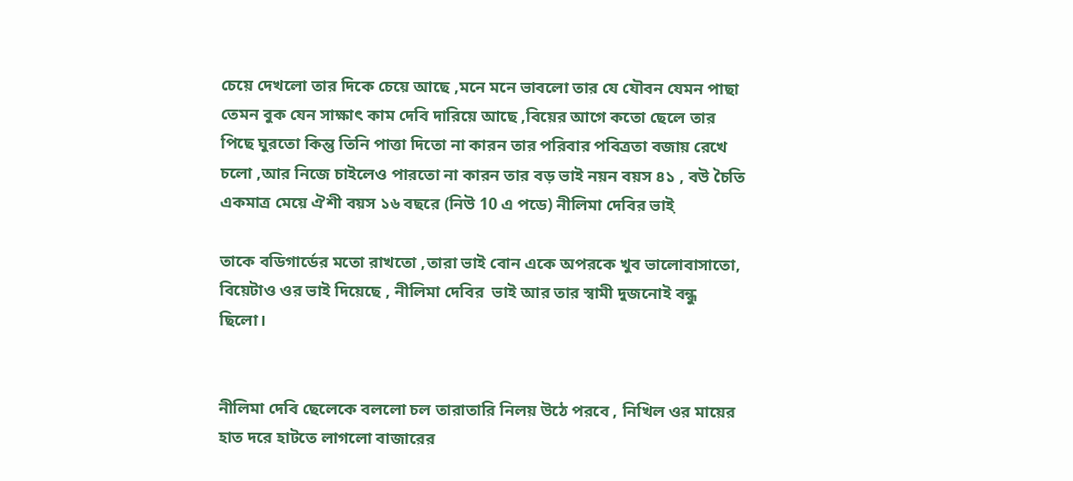চেয়ে দেখলো তার দিকে চেয়ে আছে ,মনে মনে ভাবলো তার যে যৌবন যেমন পাছা তেমন বুক যেন সাক্ষাৎ কাম দেবি দারিয়ে আছে ,বিয়ের আগে কতো ছেলে তার পিছে ঘুরতো কিন্তু তিনি পাত্তা দিতো না কারন তার পরিবার পবিত্রতা বজায় রেখে চলো ,আর নিজে চাইলেও পারতো না কারন তার বড় ভাই নয়ন বয়স ৪১ , বউ চৈতি একমাত্র মেয়ে ঐশী বয়স ১৬ বছরে (নিউ 10 এ পডে) নীলিমা দেবির ভাই়

তাকে বডিগার্ডের মতো রাখতো ,তারা ভাই বোন একে অপরকে খুব ভালোবাসাতো, বিয়েটাও ওর ভাই দিয়েছে , নীলিমা দেবির  ভাই আর তার স্বামী দুজনোই বন্ধু ছিলো।


নীলিমা দেবি ছেলেকে বললো চল তারাতারি নিলয় উঠে পরবে , নিখিল ওর মায়ের হাত দরে হাটতে লাগলো বাজারের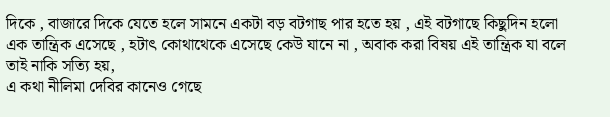দিকে , বাজারে দিকে যেতে হলে সামনে একটা বড় বটগাছ পার হতে হয় , এই বটগাছে কিছুদিন হলো এক তান্ত্রিক এসেছে , হটাৎ কোথাথেকে এসেছে কেউ যানে না , অবাক করা বিষয় এই তান্ত্রিক যা বলে তাই নাকি সত্যি হয়,
এ কথা নীলিমা দেবির কানেও গেছে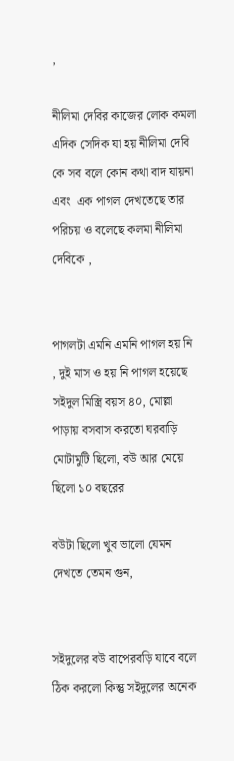,

নীলিমা দেবির কাজের লোক কমলা এদিক সেদিক যা হয় নীলিমা দেবি কে সব বলে কোন কথা বাদ যায়না এবং  এক পাগল দেখতেছে তার পরিচয় ও বলেছে কলমা নীলিমা দেবিকে ,


পাগলটা এমনি এমনি পাগল হয় নি , দুই মাস ও হয় নি পাগল হয়েছে
সইদুল মিস্ত্রি বয়স ৪০, মোল্লা পাড়ায় বসবাস করতো ঘরবাড়ি মোটামুটি ছিলো, বউ আর মেয়ে ছিলো ১০ বছরের

বউটা ছিলো খুব ভালো যেমন দেখতে তেমন গুন,


সইদুলের বউ বাপেরবড়ি যাবে বলে ঠিক করলো কিন্তু সইদুলের অনেক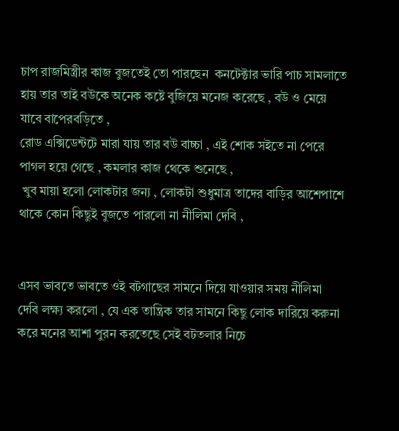চাপ রাজমিস্ত্রীর কাজ বুজতেই তো পারছেন  কনটেক্টার ভারি পাচ সামলাতে হায় তার তাই বউকে অনেক কষ্টে বুজিয়ে মনেজ করেছে , বউ ও মেয়ে যাবে বাপেরবড়িতে ,
রোড এক্সিডেন্টটে মারা যায় তার বউ বাচ্চা , এই শোক সইতে না পেরে পাগল হয়ে গেছে , কমলার কাজ থেকে শুনেছে ,
 খুব মায়া হলো লোকটার জন্য , লোকটা শুধুমাত্র তাদের বাড়ির আশেপাশে থাকে কোন কিছুই বুজতে পারলো না নীলিমা দেবি ,


এসব ভাবতে ভাবতে ওই বটগাছের সামনে দিয়ে যাওয়ার সময় নীলিমা দেবি লক্ষ্য করলো , যে এক তান্ত্রিক তার সামনে কিছু লোক দারিয়ে করুনা করে মনের আশা পুরন করতেছে সেই বটতলার নিচে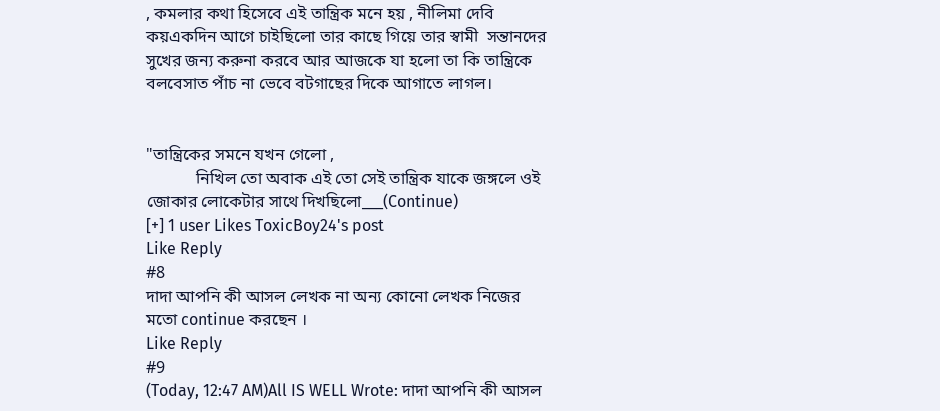, কমলার কথা হিসেবে এই তান্ত্রিক মনে হয় , নীলিমা দেবি কয়একদিন আগে চাইছিলো তার কাছে গিয়ে তার স্বামী  সন্তানদের সুখের জন্য করুনা করবে আর আজকে যা হলো তা কি তান্ত্রিকে বলবেসাত পাঁচ না ভেবে বটগাছের দিকে আগাতে লাগল।


"তান্ত্রিকের সমনে যখন গেলো ,
            নিখিল তো অবাক এই তো সেই তান্ত্রিক যাকে জঙ্গলে ওই জোকার লোকেটার সাথে দিখছিলো___(Continue)
[+] 1 user Likes ToxicBoy24's post
Like Reply
#8
দাদা আপনি কী আসল লেখক না অন্য কোনো লেখক নিজের মতো continue করছেন ।
Like Reply
#9
(Today, 12:47 AM)All IS WELL Wrote: দাদা আপনি কী আসল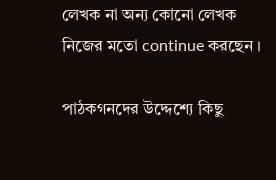লেখক না অন্য কোনো লেখক নিজের মতো continue করছেন ।

পাঠকগনদের উদ্দেশ্যে কিছু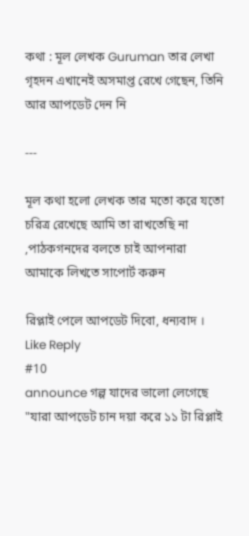কথা : মূল লেখক Guruman তার লেখা গৃহদন এখানেই অসমাপ্ত রেখে গেছেন, তিনি আর আপডেট দেন নি

---

মূল কথা হলো লেখক তার মতো করে যতো চরিত্র রেখেছে আমি তা রাখতেছি না ,পাঠকগনদের বলতে চাই আপনারা আমাকে লিখতে সাপোর্ট করুন

রিপ্লাই পেলে আপডেট দিবো, ধন্যবাদ ।
Like Reply
#10
announce গল্প যাদের ভালো লেগেছে "যারা আপডেট চান দয়া করে ১১ টা রিপ্লাই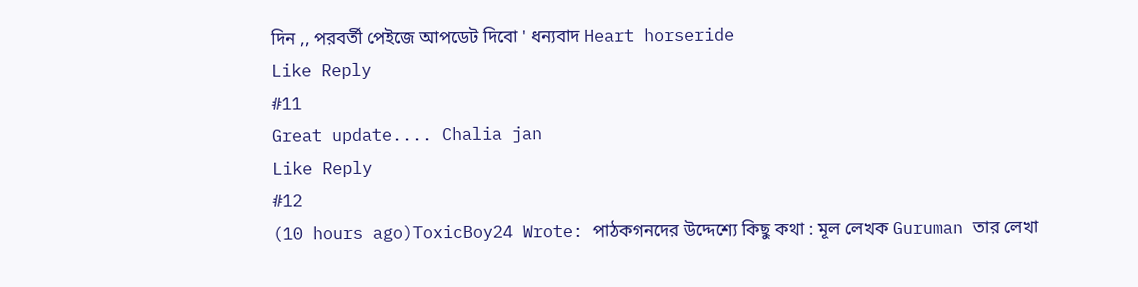দিন ,, পরবর্তী পেইজে আপডেট দিবো ' ধন্যবাদ Heart horseride
Like Reply
#11
Great update.... Chalia jan
Like Reply
#12
(10 hours ago)ToxicBoy24 Wrote: পাঠকগনদের উদ্দেশ্যে কিছু কথা : মূল লেখক Guruman তার লেখা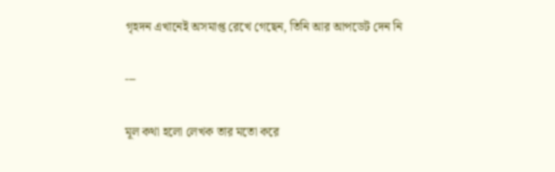গৃহদন এখানেই অসমাপ্ত রেখে গেছেন, তিনি আর আপডেট দেন নি

---

মূল কথা হলো লেখক তার মতো করে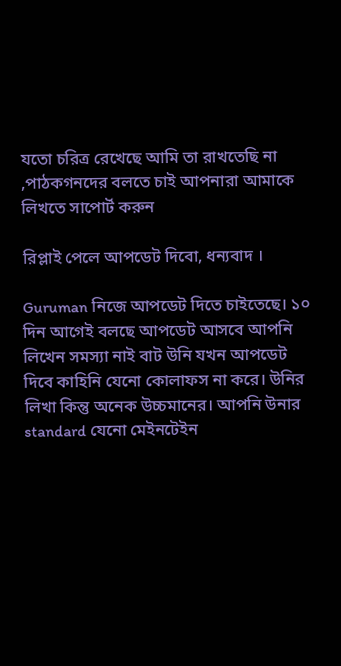যতো চরিত্র রেখেছে আমি তা রাখতেছি না ,পাঠকগনদের বলতে চাই আপনারা আমাকে লিখতে সাপোর্ট করুন

রিপ্লাই পেলে আপডেট দিবো, ধন্যবাদ ।

Guruman নিজে আপডেট দিতে চাইতেছে। ১০ দিন আগেই বলছে আপডেট আসবে আপনি লিখেন সমস্যা নাই বাট উনি যখন আপডেট দিবে কাহিনি যেনো কোলাফস না করে। উনির লিখা কিন্তু অনেক উচ্চমানের। আপনি উনার standard যেনো মেইনটেইন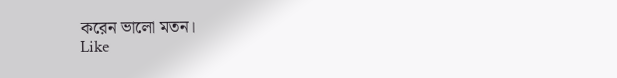করেন ভালো মতন।
Like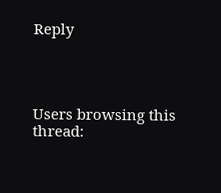Reply




Users browsing this thread: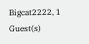Bigcat2222, 1 Guest(s)